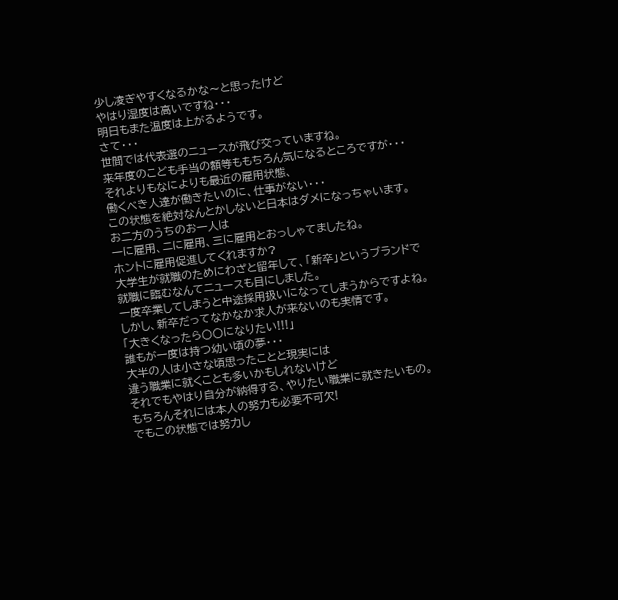少し凌ぎやすくなるかな〜と思ったけど
やはり湿度は高いですね・・・
明日もまた温度は上がるようです。
さて・・・
世間では代表選のニュースが飛び交っていますね。
来年度のこども手当の額等ももちろん気になるところですが・・・
それよりもなによりも最近の雇用状態、
働くべき人達が働きたいのに、仕事がない・・・
この状態を絶対なんとかしないと日本はダメになっちゃいます。
お二方のうちのお一人は
一に雇用、ニに雇用、三に雇用とおっしゃてましたね。
ホントに雇用促進してくれますか?
大学生が就職のためにわざと留年して、「新卒」というブランドで
就職に臨むなんてニュースも目にしました。
一度卒業してしまうと中途採用扱いになってしまうからですよね。
しかし、新卒だってなかなか求人が来ないのも実情です。
「大きくなったら〇〇になりたい!!!」
誰もが一度は持つ幼い頃の夢・・・
大半の人は小さな頃思ったことと現実には
違う職業に就くことも多いかもしれないけど
それでもやはり自分が納得する、やりたい職業に就きたいもの。
もちろんそれには本人の努力も必要不可欠!
でもこの状態では努力し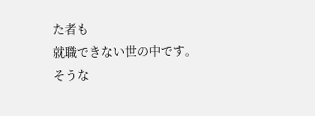た者も
就職できない世の中です。
そうな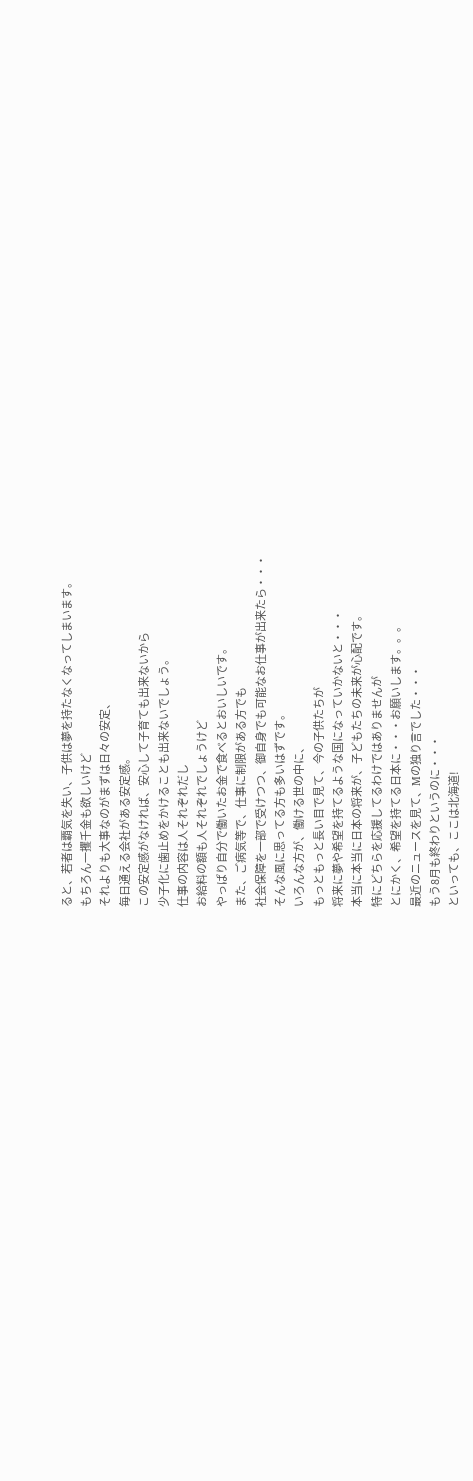ると、若者は覇気を失い、子供は夢を持たなくなってしまいます。
もちろん一攫千金も欲しいけど
それよりも大事なのがまずは日々の安定、
毎日通える会社がある安定感。
この安定感がなければ、安心して子育ても出来ないから
少子化に歯止めをかけることも出来ないでしょう。
仕事の内容は人それぞれだし
お給料の額も人それぞれでしょうけど
やっぱり自分で働いたお金で食べるとおいしいです。
また、ご病気等で、仕事に制限がある方でも
社会保障を一部で受けつつ、御自身でも可能なお仕事が出来たら・・・
そんな風に思ってる方も多いはずです。
いろんな方が、働ける世の中に、
もっともっと長い目で見て、今の子供たちが
将来に夢や希望を持てるような国になっていかないと・・・
本当に本当に日本の将来が、子どもたちの未来が心配です。
特にどちらを応援してるわけではありませんが
とにかく、希望を持てる日本に・・・お願いします。。。
最近のニュースを見て、Mの独り言でした・・・
もう8月も終わりというのに・・・
といっても、ここは北海道!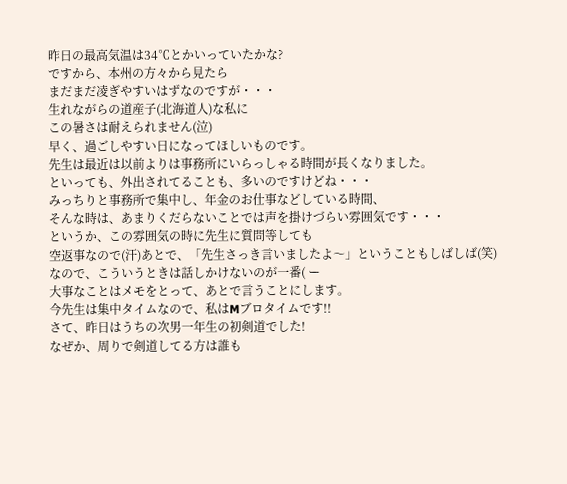昨日の最高気温は34℃とかいっていたかな?
ですから、本州の方々から見たら
まだまだ凌ぎやすいはずなのですが・・・
生れながらの道産子(北海道人)な私に
この暑さは耐えられません(泣)
早く、過ごしやすい日になってほしいものです。
先生は最近は以前よりは事務所にいらっしゃる時間が長くなりました。
といっても、外出されてることも、多いのですけどね・・・
みっちりと事務所で集中し、年金のお仕事などしている時間、
そんな時は、あまりくだらないことでは声を掛けづらい雰囲気です・・・
というか、この雰囲気の時に先生に質問等しても
空返事なので(汗)あとで、「先生さっき言いましたよ〜」ということもしばしば(笑)
なので、こういうときは話しかけないのが一番( ー
大事なことはメモをとって、あとで言うことにします。
今先生は集中タイムなので、私はMブロタイムです!!
さて、昨日はうちの次男一年生の初剣道でした!
なぜか、周りで剣道してる方は誰も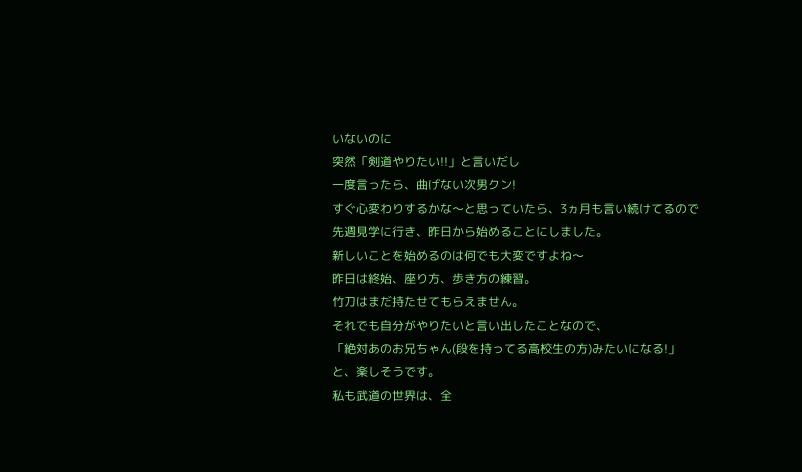いないのに
突然「剣道やりたい!!」と言いだし
一度言ったら、曲げない次男クン!
すぐ心変わりするかな〜と思っていたら、3ヵ月も言い続けてるので
先週見学に行き、昨日から始めることにしました。
新しいことを始めるのは何でも大変ですよね〜
昨日は終始、座り方、歩き方の練習。
竹刀はまだ持たせてもらえません。
それでも自分がやりたいと言い出したことなので、
「絶対あのお兄ちゃん(段を持ってる高校生の方)みたいになる!」
と、楽しそうです。
私も武道の世界は、全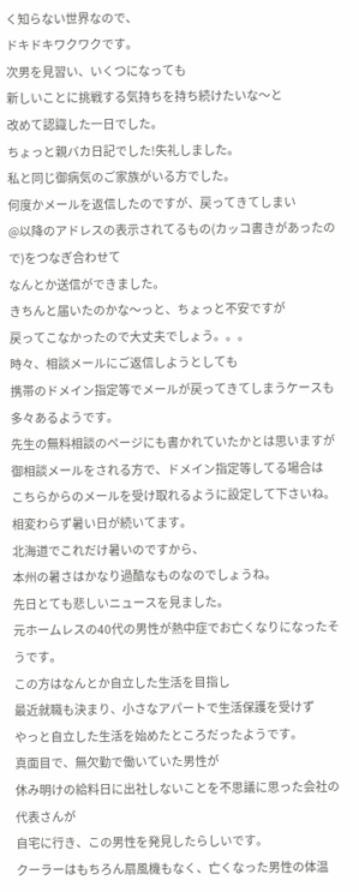く知らない世界なので、
ドキドキワクワクです。
次男を見習い、いくつになっても
新しいことに挑戦する気持ちを持ち続けたいな〜と
改めて認識した一日でした。
ちょっと親バカ日記でした!失礼しました。
私と同じ御病気のご家族がいる方でした。
何度かメールを返信したのですが、戻ってきてしまい
@以降のアドレスの表示されてるもの(カッコ書きがあったので)をつなぎ合わせて
なんとか送信ができました。
きちんと届いたのかな〜っと、ちょっと不安ですが
戻ってこなかったので大丈夫でしょう。。。
時々、相談メールにご返信しようとしても
携帯のドメイン指定等でメールが戻ってきてしまうケースも多々あるようです。
先生の無料相談のページにも書かれていたかとは思いますが
御相談メールをされる方で、ドメイン指定等してる場合は
こちらからのメールを受け取れるように設定して下さいね。
相変わらず暑い日が続いてます。
北海道でこれだけ暑いのですから、
本州の暑さはかなり過酷なものなのでしょうね。
先日とても悲しいニュースを見ました。
元ホームレスの40代の男性が熱中症でお亡くなりになったそうです。
この方はなんとか自立した生活を目指し
最近就職も決まり、小さなアパートで生活保護を受けず
やっと自立した生活を始めたところだったようです。
真面目で、無欠勤で働いていた男性が
休み明けの給料日に出社しないことを不思議に思った会社の代表さんが
自宅に行き、この男性を発見したらしいです。
クーラーはもちろん扇風機もなく、亡くなった男性の体温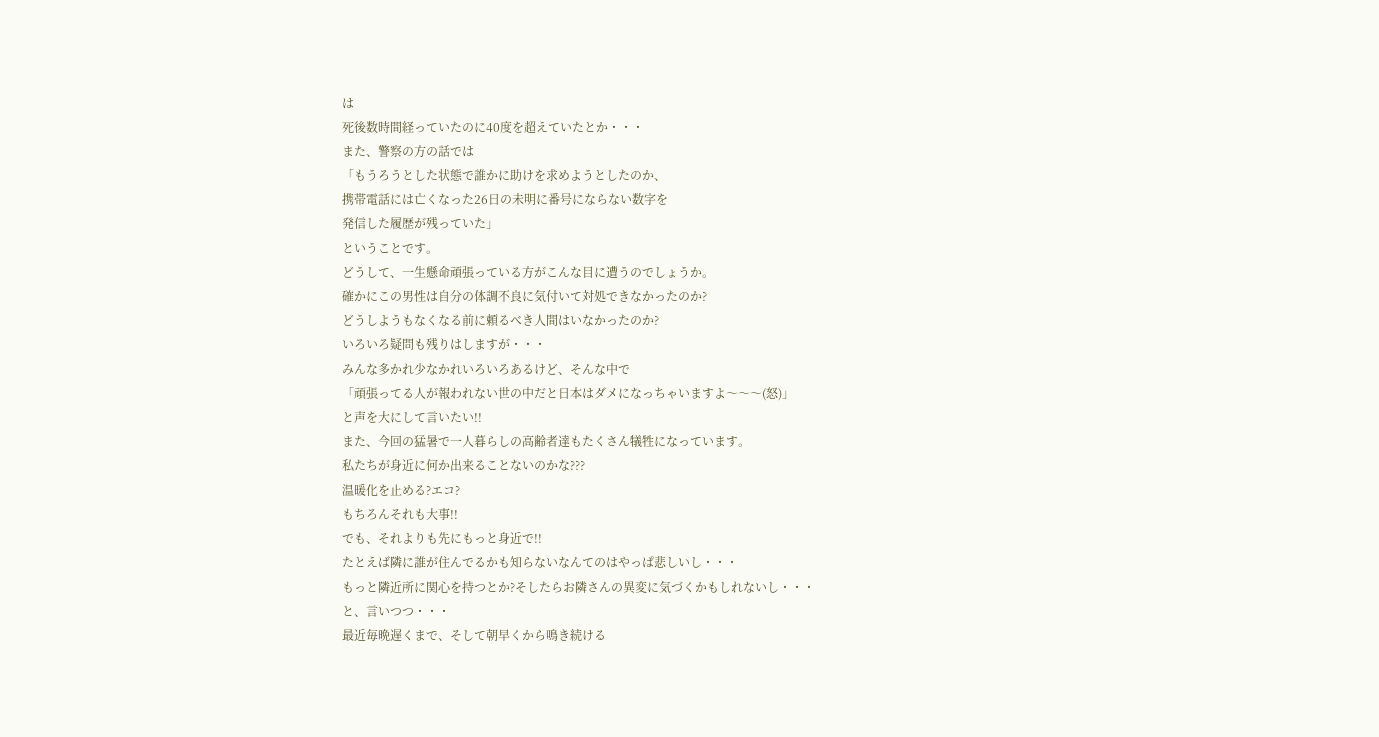は
死後数時間経っていたのに40度を超えていたとか・・・
また、警察の方の話では
「もうろうとした状態で誰かに助けを求めようとしたのか、
携帯電話には亡くなった26日の未明に番号にならない数字を
発信した履歴が残っていた」
ということです。
どうして、一生懸命頑張っている方がこんな目に遭うのでしょうか。
確かにこの男性は自分の体調不良に気付いて対処できなかったのか?
どうしようもなくなる前に頼るべき人間はいなかったのか?
いろいろ疑問も残りはしますが・・・
みんな多かれ少なかれいろいろあるけど、そんな中で
「頑張ってる人が報われない世の中だと日本はダメになっちゃいますよ〜〜〜(怒)」
と声を大にして言いたい!!
また、今回の猛暑で一人暮らしの高齢者達もたくさん犠牲になっています。
私たちが身近に何か出来ることないのかな???
温暖化を止める?エコ?
もちろんそれも大事!!
でも、それよりも先にもっと身近で!!
たとえば隣に誰が住んでるかも知らないなんてのはやっぱ悲しいし・・・
もっと隣近所に関心を持つとか?そしたらお隣さんの異変に気づくかもしれないし・・・
と、言いつつ・・・
最近毎晩遅くまで、そして朝早くから鳴き続ける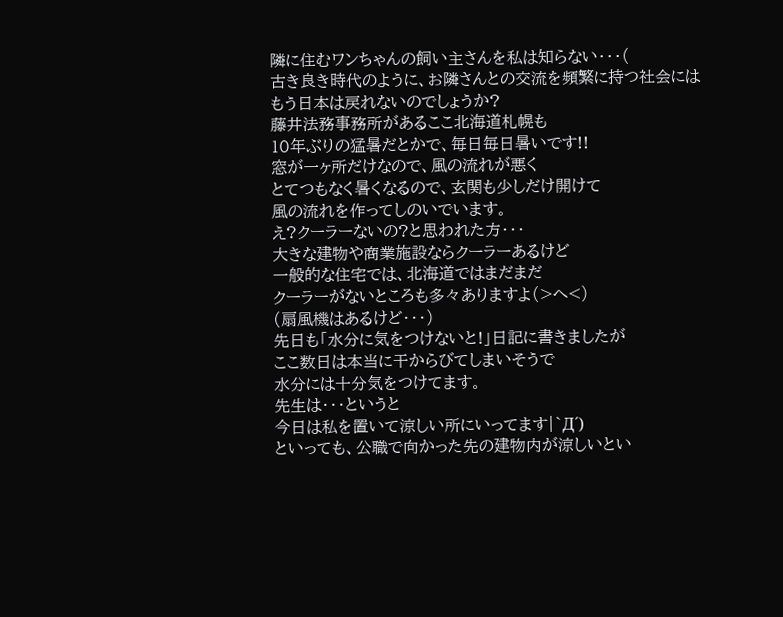隣に住むワンちゃんの飼い主さんを私は知らない・・・(
古き良き時代のように、お隣さんとの交流を頻繁に持つ社会には
もう日本は戻れないのでしょうか?
藤井法務事務所があるここ北海道札幌も
10年ぶりの猛暑だとかで、毎日毎日暑いです!!
窓が一ヶ所だけなので、風の流れが悪く
とてつもなく暑くなるので、玄関も少しだけ開けて
風の流れを作ってしのいでいます。
え?クーラーないの?と思われた方・・・
大きな建物や商業施設ならクーラーあるけど
一般的な住宅では、北海道ではまだまだ
クーラーがないところも多々ありますよ(>へ<)
(扇風機はあるけど・・・)
先日も「水分に気をつけないと!」日記に書きましたが
ここ数日は本当に干からびてしまいそうで
水分には十分気をつけてます。
先生は・・・というと
今日は私を置いて涼しい所にいってます|`Д´)
といっても、公職で向かった先の建物内が涼しいとい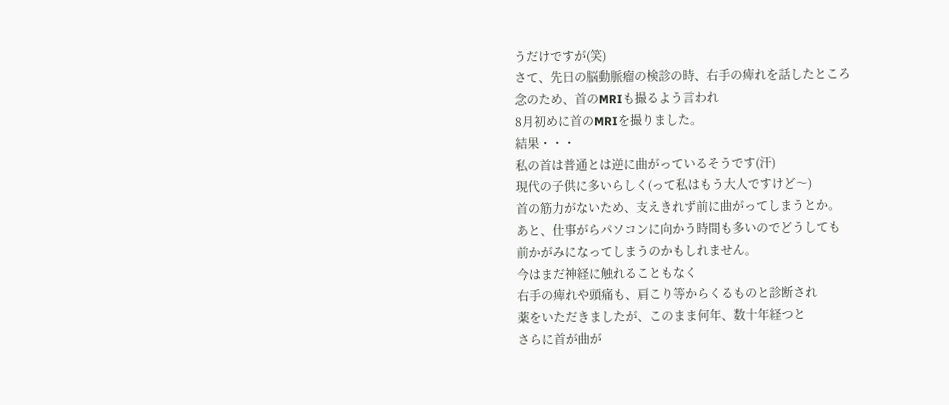うだけですが(笑)
さて、先日の脳動脈瘤の検診の時、右手の痺れを話したところ
念のため、首のMRIも撮るよう言われ
8月初めに首のMRIを撮りました。
結果・・・
私の首は普通とは逆に曲がっているそうです(汗)
現代の子供に多いらしく(って私はもう大人ですけど〜)
首の筋力がないため、支えきれず前に曲がってしまうとか。
あと、仕事がらパソコンに向かう時間も多いのでどうしても
前かがみになってしまうのかもしれません。
今はまだ神経に触れることもなく
右手の痺れや頭痛も、肩こり等からくるものと診断され
薬をいただきましたが、このまま何年、数十年経つと
さらに首が曲が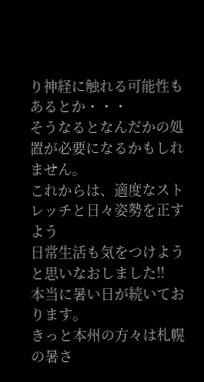り神経に触れる可能性もあるとか・・・
そうなるとなんだかの処置が必要になるかもしれません。
これからは、適度なストレッチと日々姿勢を正すよう
日常生活も気をつけようと思いなおしました!!
本当に暑い日が続いております。
きっと本州の方々は札幌の暑さ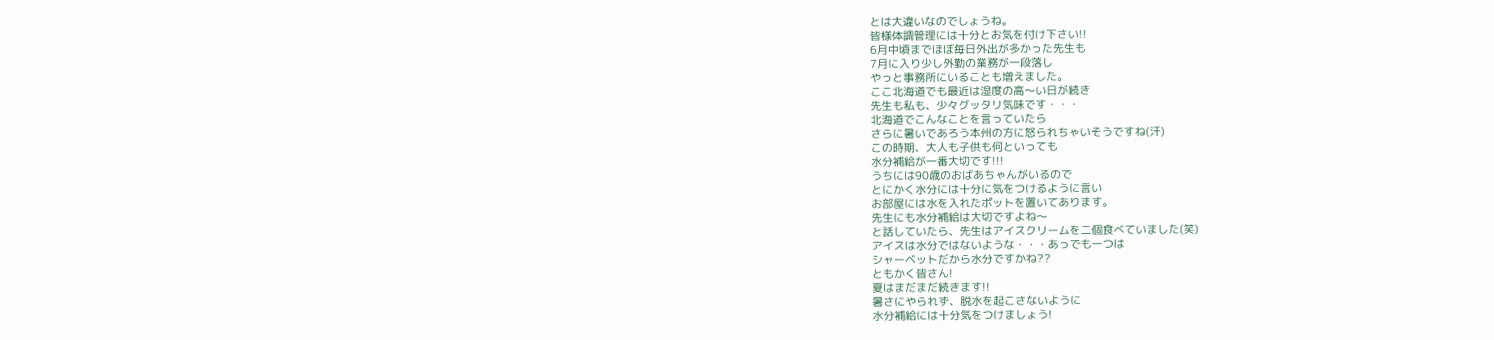とは大違いなのでしょうね。
皆様体調管理には十分とお気を付け下さい!!
6月中頃までほぼ毎日外出が多かった先生も
7月に入り少し外勤の業務が一段落し
やっと事務所にいることも増えました。
ここ北海道でも最近は湿度の高〜い日が続き
先生も私も、少々グッタリ気味です・・・
北海道でこんなことを言っていたら
さらに暑いであろう本州の方に怒られちゃいそうですね(汗)
この時期、大人も子供も何といっても
水分補給が一番大切です!!!
うちには90歳のおばあちゃんがいるので
とにかく水分には十分に気をつけるように言い
お部屋には水を入れたポットを置いてあります。
先生にも水分補給は大切ですよね〜
と話していたら、先生はアイスクリームを二個食べていました(笑)
アイスは水分ではないような・・・あっでも一つは
シャーベットだから水分ですかね??
ともかく皆さん!
夏はまだまだ続きます!!
暑さにやられず、脱水を起こさないように
水分補給には十分気をつけましょう!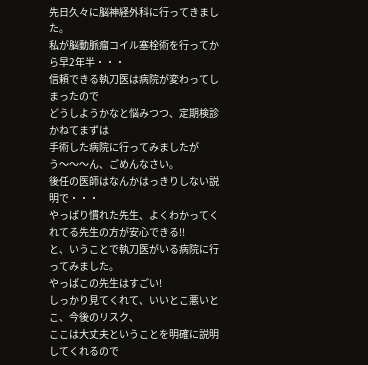先日久々に脳神経外科に行ってきました。
私が脳動脈瘤コイル塞栓術を行ってから早2年半・・・
信頼できる執刀医は病院が変わってしまったので
どうしようかなと悩みつつ、定期検診かねてまずは
手術した病院に行ってみましたが
う〜〜〜ん、ごめんなさい。
後任の医師はなんかはっきりしない説明で・・・
やっぱり慣れた先生、よくわかってくれてる先生の方が安心できる!!
と、いうことで執刀医がいる病院に行ってみました。
やっぱこの先生はすごい!
しっかり見てくれて、いいとこ悪いとこ、今後のリスク、
ここは大丈夫ということを明確に説明してくれるので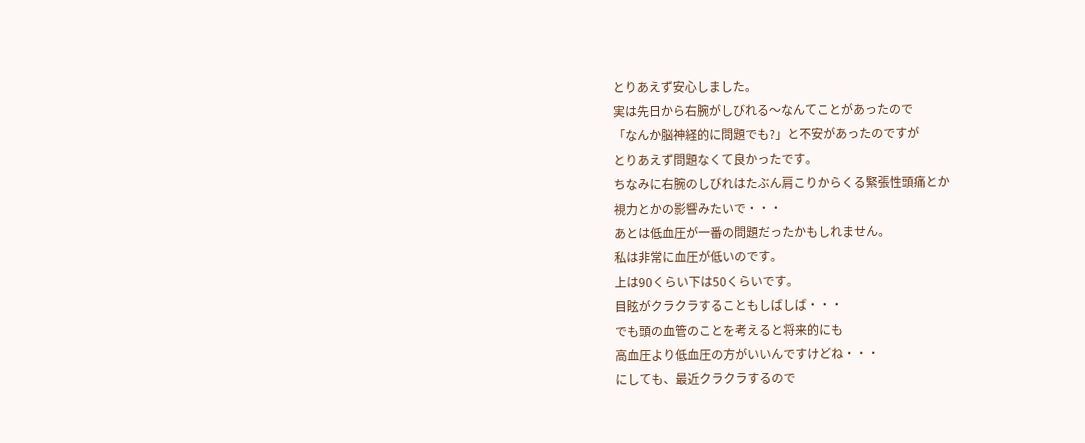とりあえず安心しました。
実は先日から右腕がしびれる〜なんてことがあったので
「なんか脳神経的に問題でも?」と不安があったのですが
とりあえず問題なくて良かったです。
ちなみに右腕のしびれはたぶん肩こりからくる緊張性頭痛とか
視力とかの影響みたいで・・・
あとは低血圧が一番の問題だったかもしれません。
私は非常に血圧が低いのです。
上は90くらい下は50くらいです。
目眩がクラクラすることもしばしば・・・
でも頭の血管のことを考えると将来的にも
高血圧より低血圧の方がいいんですけどね・・・
にしても、最近クラクラするので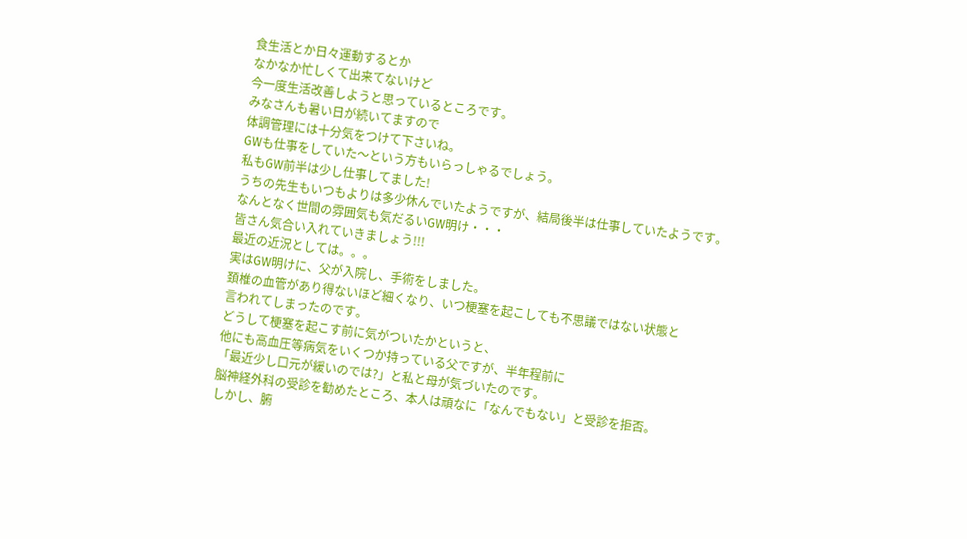食生活とか日々運動するとか
なかなか忙しくて出来てないけど
今一度生活改善しようと思っているところです。
みなさんも暑い日が続いてますので
体調管理には十分気をつけて下さいね。
GWも仕事をしていた〜という方もいらっしゃるでしょう。
私もGW前半は少し仕事してました!
うちの先生もいつもよりは多少休んでいたようですが、結局後半は仕事していたようです。
なんとなく世間の雰囲気も気だるいGW明け・・・
皆さん気合い入れていきましょう!!!
最近の近況としては。。。
実はGW明けに、父が入院し、手術をしました。
頚椎の血管があり得ないほど細くなり、いつ梗塞を起こしても不思議ではない状態と
言われてしまったのです。
どうして梗塞を起こす前に気がついたかというと、
他にも高血圧等病気をいくつか持っている父ですが、半年程前に
「最近少し口元が緩いのでは?」と私と母が気づいたのです。
脳神経外科の受診を勧めたところ、本人は頑なに「なんでもない」と受診を拒否。
しかし、腑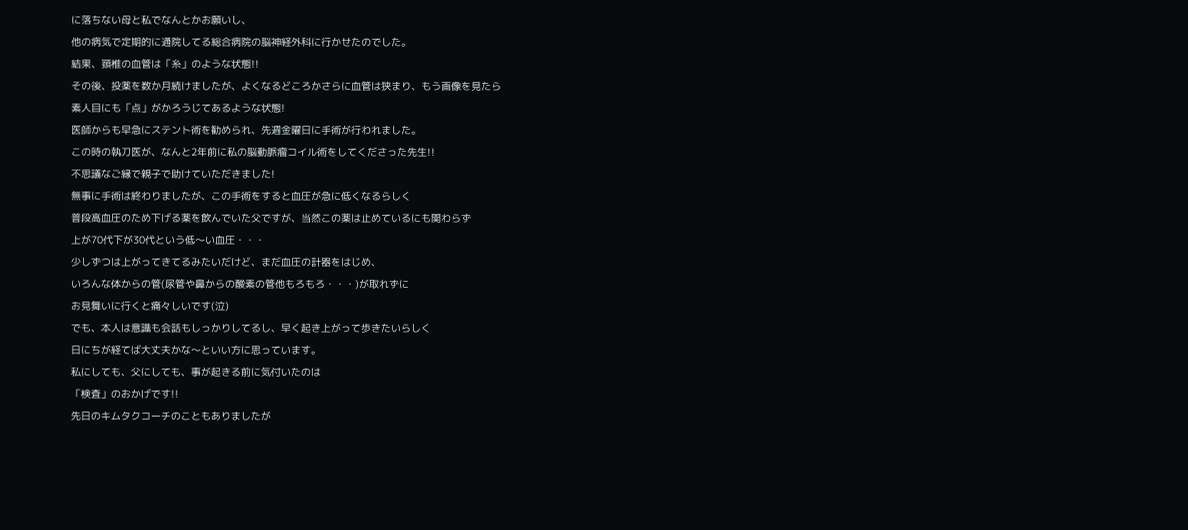に落ちない母と私でなんとかお願いし、
他の病気で定期的に通院してる総合病院の脳神経外科に行かせたのでした。
結果、頚椎の血管は「糸」のような状態!!
その後、投薬を数か月続けましたが、よくなるどころかさらに血管は狭まり、もう画像を見たら
素人目にも「点」がかろうじてあるような状態!
医師からも早急にステント術を勧められ、先週金曜日に手術が行われました。
この時の執刀医が、なんと2年前に私の脳動脈瘤コイル術をしてくださった先生!!
不思議なご縁で親子で助けていただきました!
無事に手術は終わりましたが、この手術をすると血圧が急に低くなるらしく
普段高血圧のため下げる薬を飲んでいた父ですが、当然この薬は止めているにも関わらず
上が70代下が30代という低〜い血圧・・・
少しずつは上がってきてるみたいだけど、まだ血圧の計器をはじめ、
いろんな体からの管(尿管や鼻からの酸素の管他もろもろ・・・)が取れずに
お見舞いに行くと痛々しいです(泣)
でも、本人は意識も会話もしっかりしてるし、早く起き上がって歩きたいらしく
日にちが経てば大丈夫かな〜といい方に思っています。
私にしても、父にしても、事が起きる前に気付いたのは
「検査」のおかげです!!
先日のキムタクコーチのこともありましたが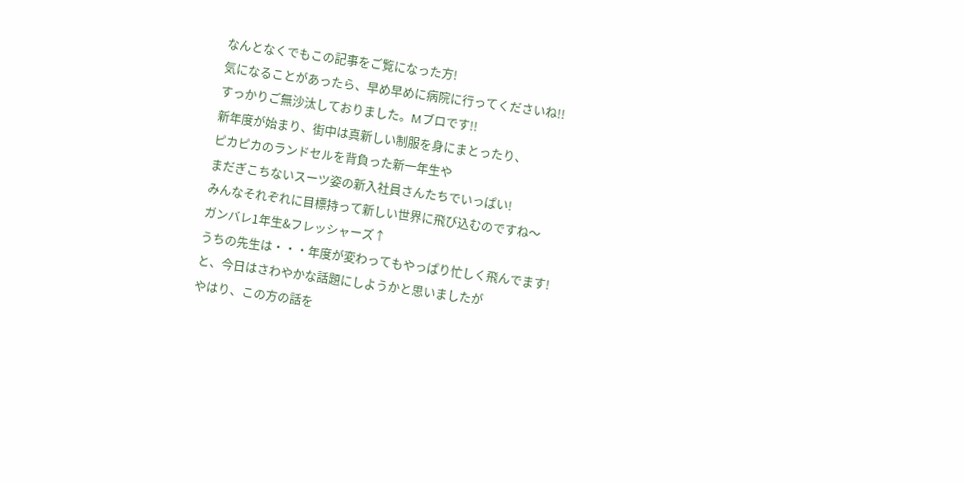なんとなくでもこの記事をご覧になった方!
気になることがあったら、早め早めに病院に行ってくださいね!!
すっかりご無沙汰しておりました。Mブロです!!
新年度が始まり、街中は真新しい制服を身にまとったり、
ピカピカのランドセルを背負った新一年生や
まだぎこちないスーツ姿の新入社員さんたちでいっぱい!
みんなそれぞれに目標持って新しい世界に飛び込むのですね〜
ガンバレ1年生&フレッシャーズ↑
うちの先生は・・・年度が変わってもやっぱり忙しく飛んでます!
と、今日はさわやかな話題にしようかと思いましたが
やはり、この方の話を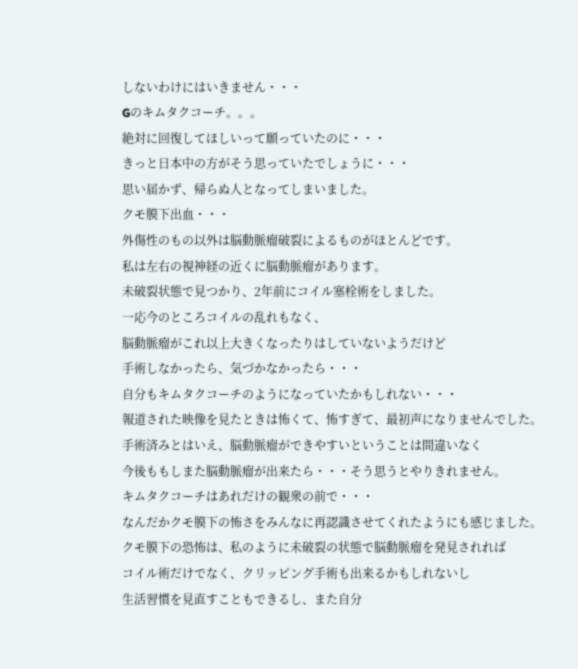しないわけにはいきません・・・
Gのキムタクコーチ。。。
絶対に回復してほしいって願っていたのに・・・
きっと日本中の方がそう思っていたでしょうに・・・
思い届かず、帰らぬ人となってしまいました。
クモ膜下出血・・・
外傷性のもの以外は脳動脈瘤破裂によるものがほとんどです。
私は左右の視神経の近くに脳動脈瘤があります。
未破裂状態で見つかり、2年前にコイル塞栓術をしました。
一応今のところコイルの乱れもなく、
脳動脈瘤がこれ以上大きくなったりはしていないようだけど
手術しなかったら、気づかなかったら・・・
自分もキムタクコーチのようになっていたかもしれない・・・
報道された映像を見たときは怖くて、怖すぎて、最初声になりませんでした。
手術済みとはいえ、脳動脈瘤ができやすいということは間違いなく
今後ももしまた脳動脈瘤が出来たら・・・そう思うとやりきれません。
キムタクコーチはあれだけの観衆の前で・・・
なんだかクモ膜下の怖さをみんなに再認識させてくれたようにも感じました。
クモ膜下の恐怖は、私のように未破裂の状態で脳動脈瘤を発見されれば
コイル術だけでなく、クリッピング手術も出来るかもしれないし
生活習慣を見直すこともできるし、また自分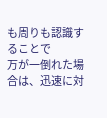も周りも認識することで
万が一倒れた場合は、迅速に対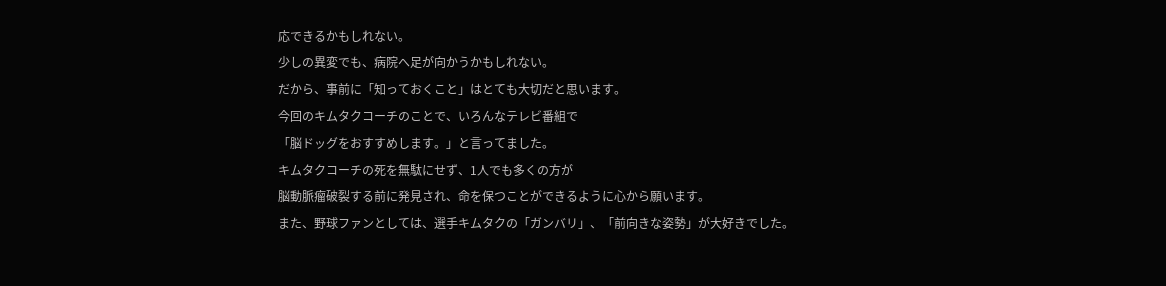応できるかもしれない。
少しの異変でも、病院へ足が向かうかもしれない。
だから、事前に「知っておくこと」はとても大切だと思います。
今回のキムタクコーチのことで、いろんなテレビ番組で
「脳ドッグをおすすめします。」と言ってました。
キムタクコーチの死を無駄にせず、1人でも多くの方が
脳動脈瘤破裂する前に発見され、命を保つことができるように心から願います。
また、野球ファンとしては、選手キムタクの「ガンバリ」、「前向きな姿勢」が大好きでした。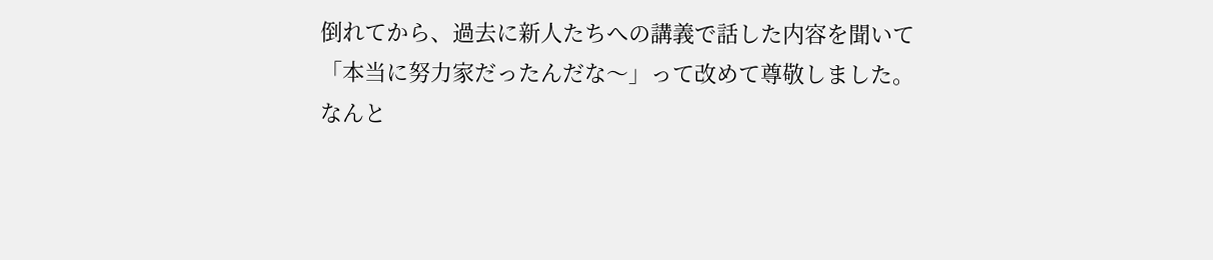倒れてから、過去に新人たちへの講義で話した内容を聞いて
「本当に努力家だったんだな〜」って改めて尊敬しました。
なんと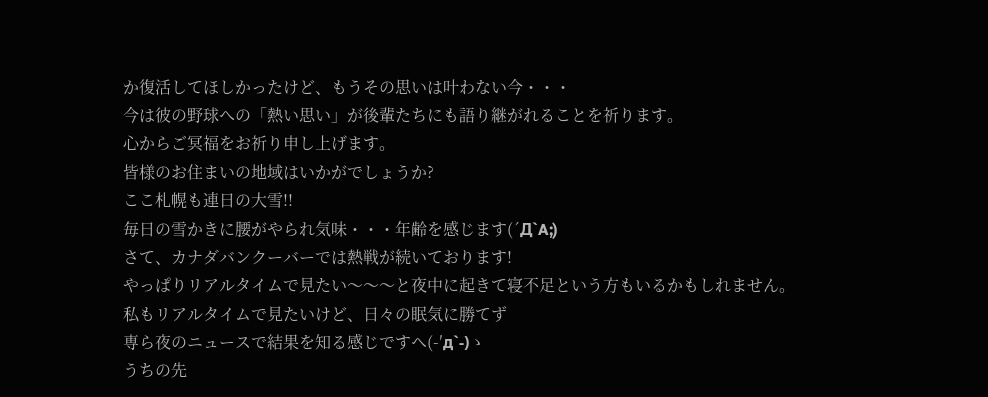か復活してほしかったけど、もうその思いは叶わない今・・・
今は彼の野球への「熱い思い」が後輩たちにも語り継がれることを祈ります。
心からご冥福をお祈り申し上げます。
皆様のお住まいの地域はいかがでしょうか?
ここ札幌も連日の大雪!!
毎日の雪かきに腰がやられ気味・・・年齢を感じます(´Д`A;)
さて、カナダバンクーバーでは熱戦が続いております!
やっぱりリアルタイムで見たい〜〜〜と夜中に起きて寝不足という方もいるかもしれません。
私もリアルタイムで見たいけど、日々の眠気に勝てず
専ら夜のニュースで結果を知る感じですヘ(-′д`-)ゝ
うちの先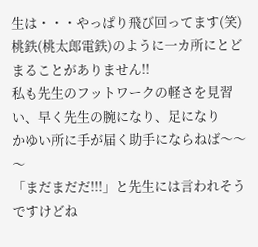生は・・・やっぱり飛び回ってます(笑)
桃鉄(桃太郎電鉄)のように一カ所にとどまることがありません!!
私も先生のフットワークの軽さを見習い、早く先生の腕になり、足になり
かゆい所に手が届く助手にならねば〜〜〜
「まだまだだ!!!」と先生には言われそうですけどね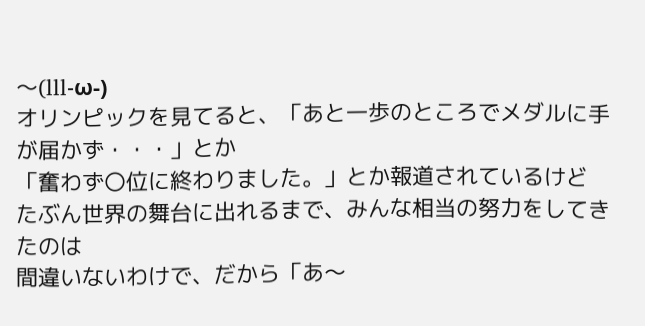〜(lll-ω-)
オリンピックを見てると、「あと一歩のところでメダルに手が届かず・・・」とか
「奮わず〇位に終わりました。」とか報道されているけど
たぶん世界の舞台に出れるまで、みんな相当の努力をしてきたのは
間違いないわけで、だから「あ〜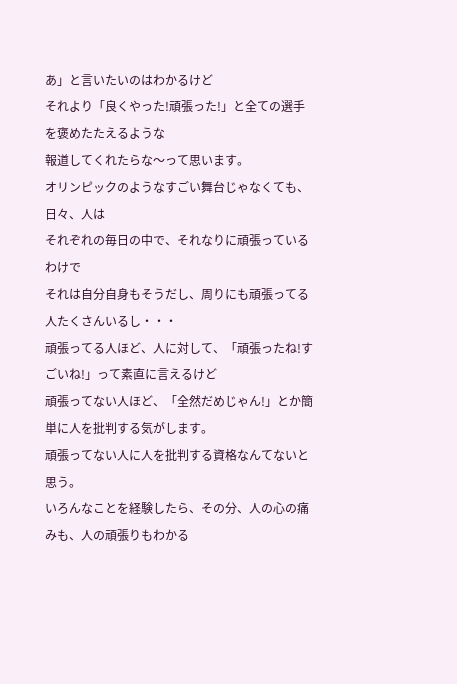あ」と言いたいのはわかるけど
それより「良くやった!頑張った!」と全ての選手を褒めたたえるような
報道してくれたらな〜って思います。
オリンピックのようなすごい舞台じゃなくても、日々、人は
それぞれの毎日の中で、それなりに頑張っているわけで
それは自分自身もそうだし、周りにも頑張ってる人たくさんいるし・・・
頑張ってる人ほど、人に対して、「頑張ったね!すごいね!」って素直に言えるけど
頑張ってない人ほど、「全然だめじゃん!」とか簡単に人を批判する気がします。
頑張ってない人に人を批判する資格なんてないと思う。
いろんなことを経験したら、その分、人の心の痛みも、人の頑張りもわかる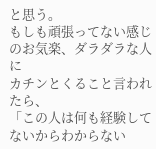と思う。
もしも頑張ってない感じのお気楽、ダラダラな人に
カチンとくること言われたら、
「この人は何も経験してないからわからない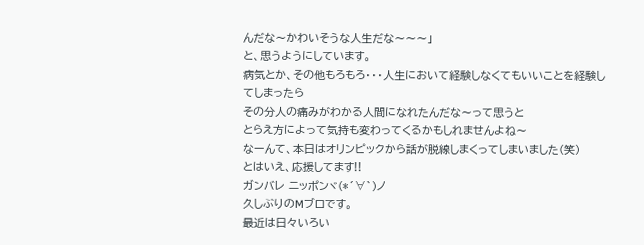んだな〜かわいそうな人生だな〜〜〜」
と、思うようにしています。
病気とか、その他もろもろ・・・人生において経験しなくてもいいことを経験してしまったら
その分人の痛みがわかる人間になれたんだな〜って思うと
とらえ方によって気持も変わってくるかもしれませんよね〜
なーんて、本日はオリンピックから話が脱線しまくってしまいました(笑)
とはいえ、応援してます!!
ガンバレ ニッポンヾ(*´∀`)ノ
久しぶりのMブロです。
最近は日々いろい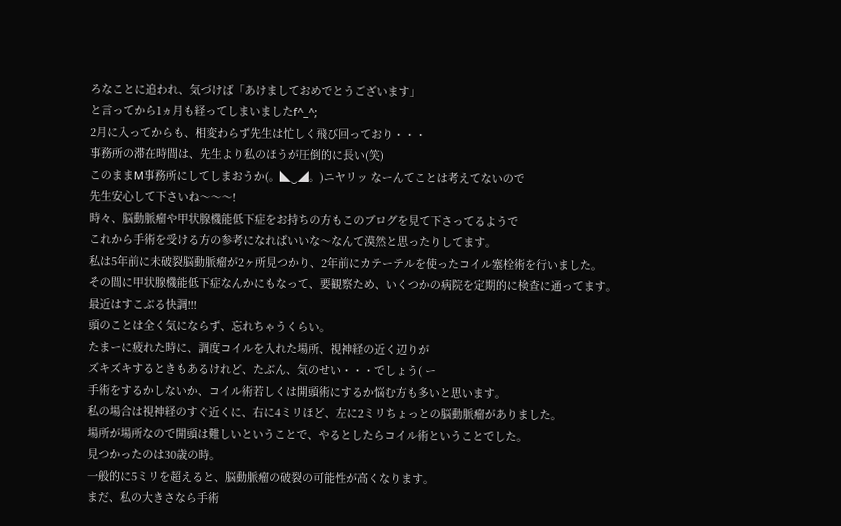ろなことに追われ、気づけば「あけましておめでとうございます」
と言ってから1ヵ月も経ってしまいましたf^_^;
2月に入ってからも、相変わらず先生は忙しく飛び回っており・・・
事務所の滞在時間は、先生より私のほうが圧倒的に長い(笑)
このままM事務所にしてしまおうか(。◣‿◢。)ニヤリッ なーんてことは考えてないので
先生安心して下さいね〜〜〜!
時々、脳動脈瘤や甲状腺機能低下症をお持ちの方もこのブログを見て下さってるようで
これから手術を受ける方の参考になればいいな〜なんて漠然と思ったりしてます。
私は5年前に未破裂脳動脈瘤が2ヶ所見つかり、2年前にカテーテルを使ったコイル塞栓術を行いました。
その間に甲状腺機能低下症なんかにもなって、要観察ため、いくつかの病院を定期的に検査に通ってます。
最近はすこぶる快調!!!
頭のことは全く気にならず、忘れちゃうくらい。
たまーに疲れた時に、調度コイルを入れた場所、視神経の近く辺りが
ズキズキするときもあるけれど、たぶん、気のせい・・・でしょう( ー
手術をするかしないか、コイル術若しくは開頭術にするか悩む方も多いと思います。
私の場合は視神経のすぐ近くに、右に4ミリほど、左に2ミリちょっとの脳動脈瘤がありました。
場所が場所なので開頭は難しいということで、やるとしたらコイル術ということでした。
見つかったのは30歳の時。
一般的に5ミリを超えると、脳動脈瘤の破裂の可能性が高くなります。
まだ、私の大きさなら手術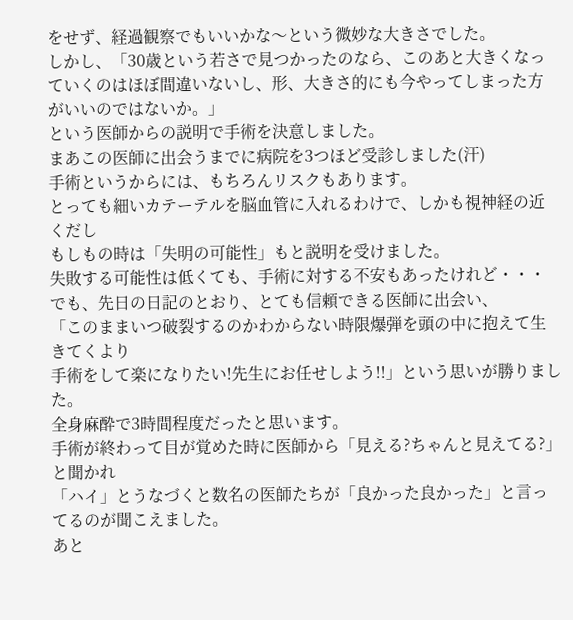をせず、経過観察でもいいかな〜という微妙な大きさでした。
しかし、「30歳という若さで見つかったのなら、このあと大きくなっていくのはほぼ間違いないし、形、大きさ的にも今やってしまった方がいいのではないか。」
という医師からの説明で手術を決意しました。
まあこの医師に出会うまでに病院を3つほど受診しました(汗)
手術というからには、もちろんリスクもあります。
とっても細いカテーテルを脳血管に入れるわけで、しかも視神経の近くだし
もしもの時は「失明の可能性」もと説明を受けました。
失敗する可能性は低くても、手術に対する不安もあったけれど・・・
でも、先日の日記のとおり、とても信頼できる医師に出会い、
「このままいつ破裂するのかわからない時限爆弾を頭の中に抱えて生きてくより
手術をして楽になりたい!先生にお任せしよう!!」という思いが勝りました。
全身麻酔で3時間程度だったと思います。
手術が終わって目が覚めた時に医師から「見える?ちゃんと見えてる?」と聞かれ
「ハイ」とうなづくと数名の医師たちが「良かった良かった」と言ってるのが聞こえました。
あと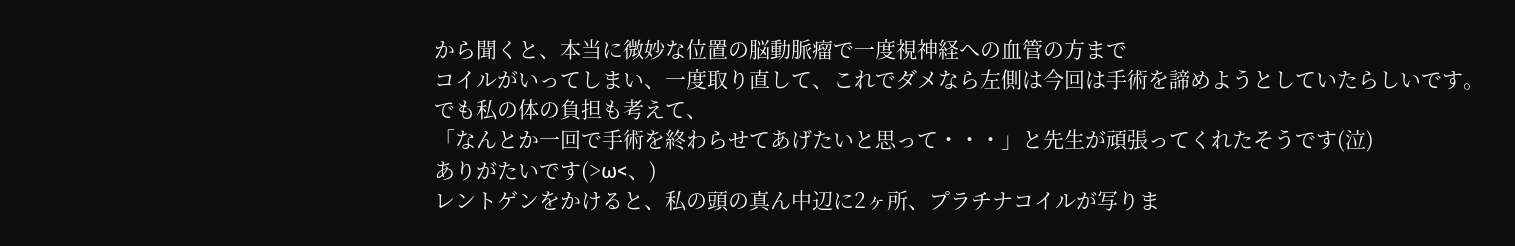から聞くと、本当に微妙な位置の脳動脈瘤で一度視神経への血管の方まで
コイルがいってしまい、一度取り直して、これでダメなら左側は今回は手術を諦めようとしていたらしいです。
でも私の体の負担も考えて、
「なんとか一回で手術を終わらせてあげたいと思って・・・」と先生が頑張ってくれたそうです(泣)
ありがたいです(>ω<、)
レントゲンをかけると、私の頭の真ん中辺に2ヶ所、プラチナコイルが写りま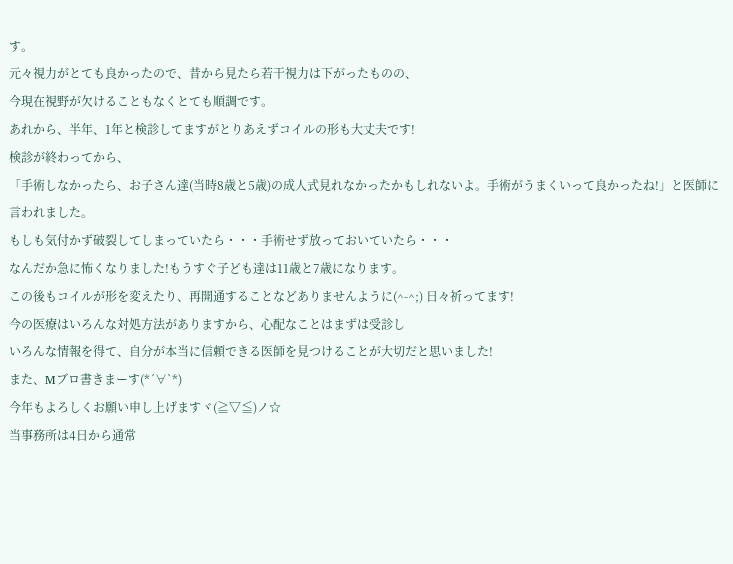す。
元々視力がとても良かったので、昔から見たら若干視力は下がったものの、
今現在視野が欠けることもなくとても順調です。
あれから、半年、1年と検診してますがとりあえずコイルの形も大丈夫です!
検診が終わってから、
「手術しなかったら、お子さん達(当時8歳と5歳)の成人式見れなかったかもしれないよ。手術がうまくいって良かったね!」と医師に言われました。
もしも気付かず破裂してしまっていたら・・・手術せず放っておいていたら・・・
なんだか急に怖くなりました!もうすぐ子ども達は11歳と7歳になります。
この後もコイルが形を変えたり、再開通することなどありませんように(^-^;) 日々祈ってます!
今の医療はいろんな対処方法がありますから、心配なことはまずは受診し
いろんな情報を得て、自分が本当に信頼できる医師を見つけることが大切だと思いました!
また、Mブロ書きまーす(*´∀`*)
今年もよろしくお願い申し上げますヾ(≧▽≦)ノ☆
当事務所は4日から通常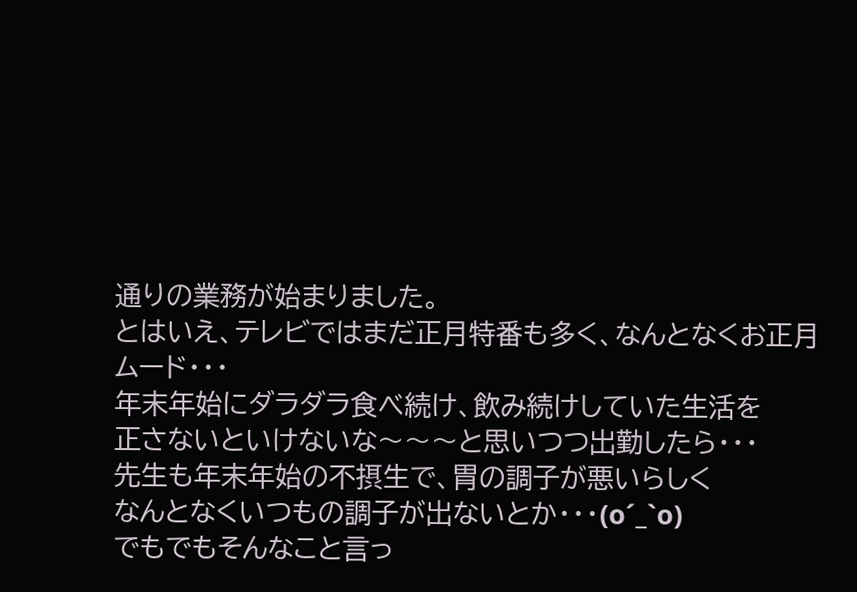通りの業務が始まりました。
とはいえ、テレビではまだ正月特番も多く、なんとなくお正月ムード・・・
年末年始にダラダラ食べ続け、飲み続けしていた生活を
正さないといけないな〜〜〜と思いつつ出勤したら・・・
先生も年末年始の不摂生で、胃の調子が悪いらしく
なんとなくいつもの調子が出ないとか・・・(o´_`o)
でもでもそんなこと言っ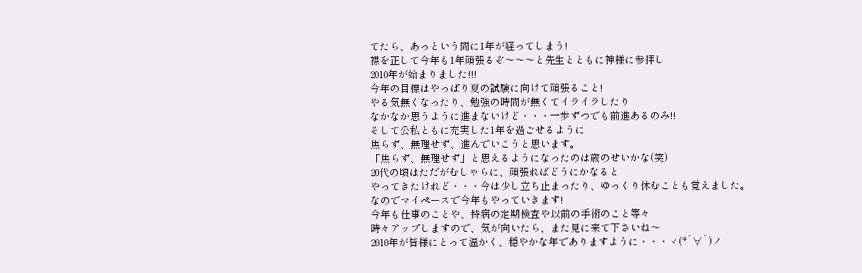てたら、あっという間に1年が経ってしまう!
襟を正して今年も1年頑張るぞ〜〜〜と先生とともに神様に参拝し
2010年が始まりました!!!
今年の目標はやっぱり夏の試験に向けて頑張ること!
やる気無くなったり、勉強の時間が無くてイライラしたり
なかなか思うように進まないけど・・・一歩ずつでも前進あるのみ!!
そして公私ともに充実した1年を過ごせるように
焦らず、無理せず、進んでいこうと思います。
「焦らず、無理せず」と思えるようになったのは歳のせいかな(笑)
20代の頃はただがむしゃらに、頑張ればどうにかなると
やってきたけれど・・・今は少し立ち止まったり、ゆっくり休むことも覚えました。
なのでマイペースで今年もやっていきます!
今年も仕事のことや、持病の定期検査や以前の手術のこと等々
時々アップしますので、気が向いたら、また見に来て下さいね〜
2010年が皆様にとって温かく、穏やかな年でありますように・・・ヾ(*´∀`)ノ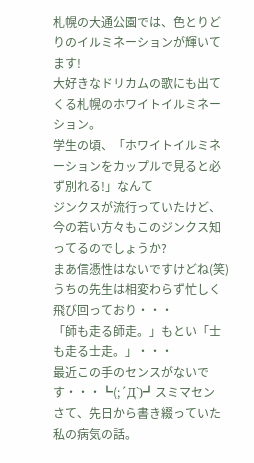札幌の大通公園では、色とりどりのイルミネーションが輝いてます!
大好きなドリカムの歌にも出てくる札幌のホワイトイルミネーション。
学生の頃、「ホワイトイルミネーションをカップルで見ると必ず別れる!」なんて
ジンクスが流行っていたけど、今の若い方々もこのジンクス知ってるのでしょうか?
まあ信憑性はないですけどね(笑)
うちの先生は相変わらず忙しく飛び回っており・・・
「師も走る師走。」もとい「士も走る士走。」・・・
最近この手のセンスがないです・・・┗(;´Д`)┛スミマセン
さて、先日から書き綴っていた私の病気の話。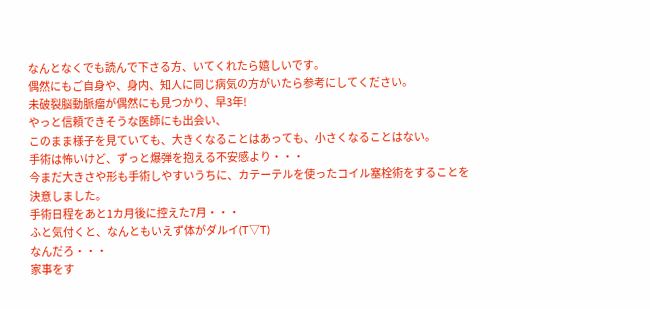なんとなくでも読んで下さる方、いてくれたら嬉しいです。
偶然にもご自身や、身内、知人に同じ病気の方がいたら参考にしてください。
未破裂脳動脈瘤が偶然にも見つかり、早3年!
やっと信頼できそうな医師にも出会い、
このまま様子を見ていても、大きくなることはあっても、小さくなることはない。
手術は怖いけど、ずっと爆弾を抱える不安感より・・・
今まだ大きさや形も手術しやすいうちに、カテーテルを使ったコイル塞栓術をすることを
決意しました。
手術日程をあと1カ月後に控えた7月・・・
ふと気付くと、なんともいえず体がダルイ(T▽T)
なんだろ・・・
家事をす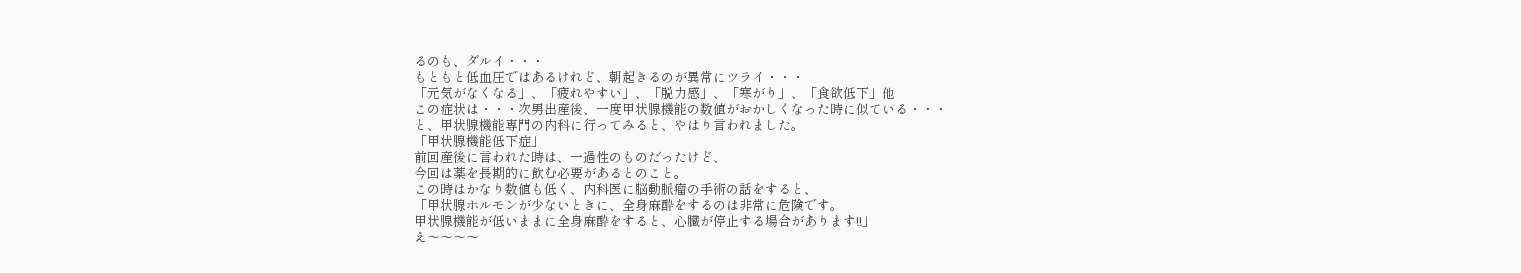るのも、ダルイ・・・
もともと低血圧ではあるけれど、朝起きるのが異常にツライ・・・
「元気がなくなる」、「疲れやすい」、「脱力感」、「寒がり」、「食欲低下」他
この症状は・・・次男出産後、一度甲状腺機能の数値がおかしくなった時に似ている・・・
と、甲状腺機能専門の内科に行ってみると、やはり言われました。
「甲状腺機能低下症」
前回産後に言われた時は、一過性のものだったけど、
今回は薬を長期的に飲む必要があるとのこと。
この時はかなり数値も低く、内科医に脳動脈瘤の手術の話をすると、
「甲状腺ホルモンが少ないときに、全身麻酔をするのは非常に危険です。
甲状腺機能が低いままに全身麻酔をすると、心臓が停止する場合があります!!」
え〜〜〜〜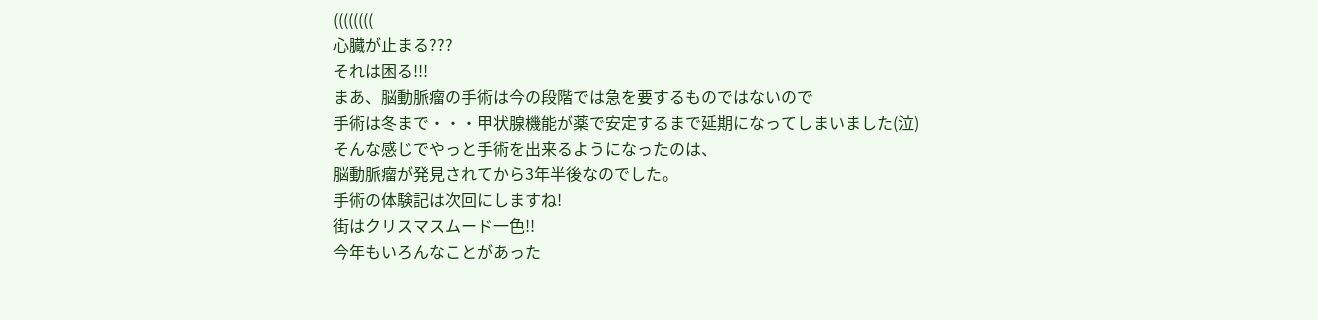((((((((
心臓が止まる???
それは困る!!!
まあ、脳動脈瘤の手術は今の段階では急を要するものではないので
手術は冬まで・・・甲状腺機能が薬で安定するまで延期になってしまいました(泣)
そんな感じでやっと手術を出来るようになったのは、
脳動脈瘤が発見されてから3年半後なのでした。
手術の体験記は次回にしますね!
街はクリスマスムード一色!!
今年もいろんなことがあった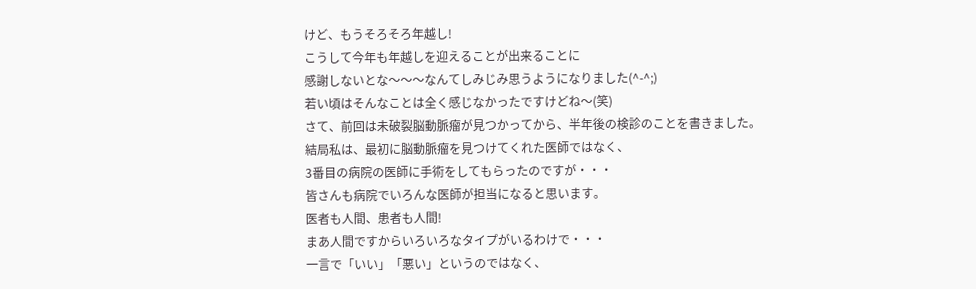けど、もうそろそろ年越し!
こうして今年も年越しを迎えることが出来ることに
感謝しないとな〜〜〜なんてしみじみ思うようになりました(^-^;)
若い頃はそんなことは全く感じなかったですけどね〜(笑)
さて、前回は未破裂脳動脈瘤が見つかってから、半年後の検診のことを書きました。
結局私は、最初に脳動脈瘤を見つけてくれた医師ではなく、
3番目の病院の医師に手術をしてもらったのですが・・・
皆さんも病院でいろんな医師が担当になると思います。
医者も人間、患者も人間!
まあ人間ですからいろいろなタイプがいるわけで・・・
一言で「いい」「悪い」というのではなく、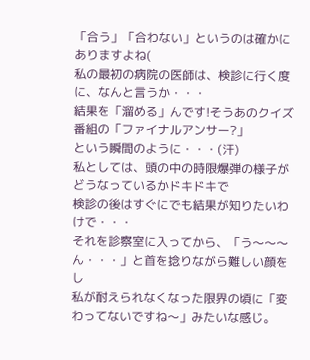「合う」「合わない」というのは確かにありますよね(
私の最初の病院の医師は、検診に行く度に、なんと言うか・・・
結果を「溜める」んです!そうあのクイズ番組の「ファイナルアンサー?」
という瞬間のように・・・(汗)
私としては、頭の中の時限爆弾の様子がどうなっているかドキドキで
検診の後はすぐにでも結果が知りたいわけで・・・
それを診察室に入ってから、「う〜〜〜ん・・・」と首を捻りながら難しい顔をし
私が耐えられなくなった限界の頃に「変わってないですね〜」みたいな感じ。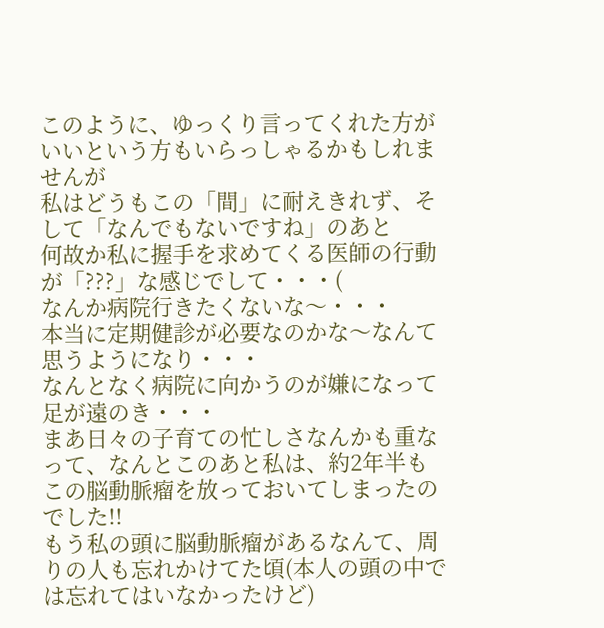このように、ゆっくり言ってくれた方がいいという方もいらっしゃるかもしれませんが
私はどうもこの「間」に耐えきれず、そして「なんでもないですね」のあと
何故か私に握手を求めてくる医師の行動が「???」な感じでして・・・(
なんか病院行きたくないな〜・・・
本当に定期健診が必要なのかな〜なんて思うようになり・・・
なんとなく病院に向かうのが嫌になって足が遠のき・・・
まあ日々の子育ての忙しさなんかも重なって、なんとこのあと私は、約2年半もこの脳動脈瘤を放っておいてしまったのでした!!
もう私の頭に脳動脈瘤があるなんて、周りの人も忘れかけてた頃(本人の頭の中では忘れてはいなかったけど)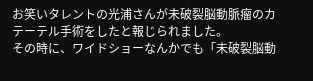お笑いタレントの光浦さんが未破裂脳動脈瘤のカテーテル手術をしたと報じられました。
その時に、ワイドショーなんかでも「未破裂脳動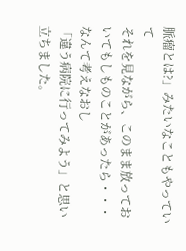脈瘤とは?」みたいなこともやっていて
それを見ながら、このまま放っておいてもしものことがあったら・・・なんて考えなおし
「違う病院に行ってみよう」と思い立ちました。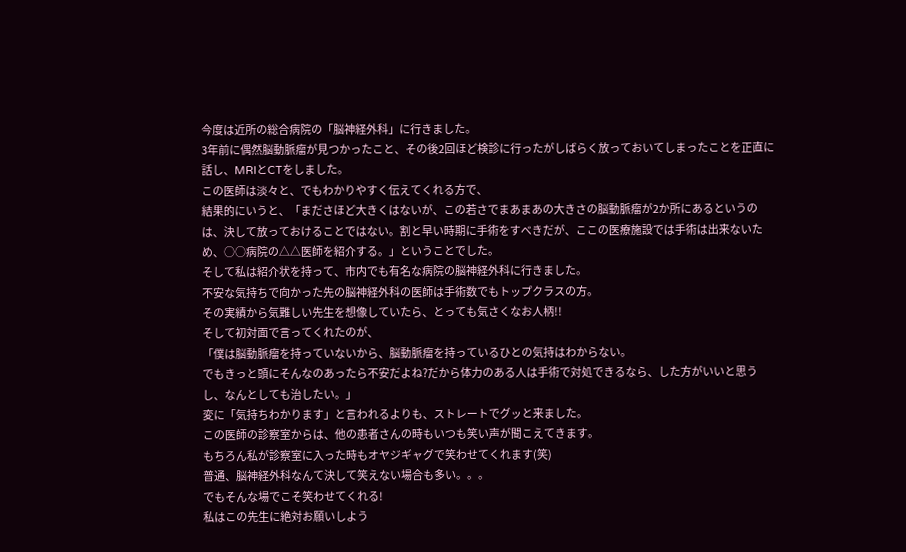今度は近所の総合病院の「脳神経外科」に行きました。
3年前に偶然脳動脈瘤が見つかったこと、その後2回ほど検診に行ったがしばらく放っておいてしまったことを正直に話し、MRIとCTをしました。
この医師は淡々と、でもわかりやすく伝えてくれる方で、
結果的にいうと、「まださほど大きくはないが、この若さでまあまあの大きさの脳動脈瘤が2か所にあるというのは、決して放っておけることではない。割と早い時期に手術をすべきだが、ここの医療施設では手術は出来ないため、○○病院の△△医師を紹介する。」ということでした。
そして私は紹介状を持って、市内でも有名な病院の脳神経外科に行きました。
不安な気持ちで向かった先の脳神経外科の医師は手術数でもトップクラスの方。
その実績から気難しい先生を想像していたら、とっても気さくなお人柄!!
そして初対面で言ってくれたのが、
「僕は脳動脈瘤を持っていないから、脳動脈瘤を持っているひとの気持はわからない。
でもきっと頭にそんなのあったら不安だよね?だから体力のある人は手術で対処できるなら、した方がいいと思うし、なんとしても治したい。」
変に「気持ちわかります」と言われるよりも、ストレートでグッと来ました。
この医師の診察室からは、他の患者さんの時もいつも笑い声が聞こえてきます。
もちろん私が診察室に入った時もオヤジギャグで笑わせてくれます(笑)
普通、脳神経外科なんて決して笑えない場合も多い。。。
でもそんな場でこそ笑わせてくれる!
私はこの先生に絶対お願いしよう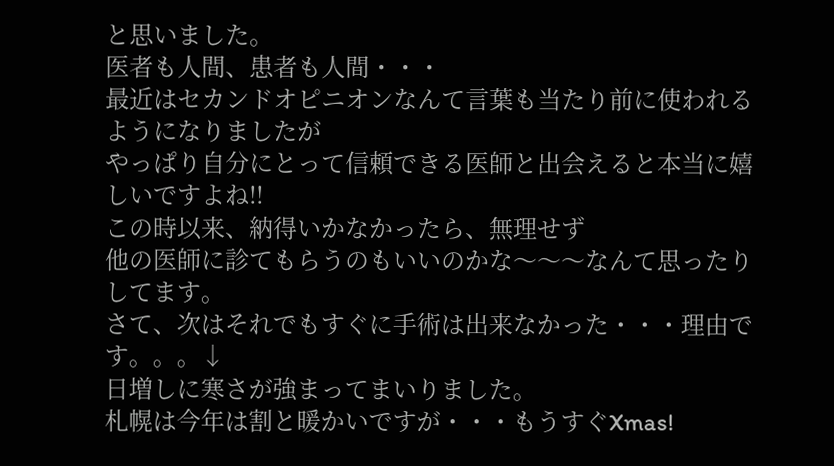と思いました。
医者も人間、患者も人間・・・
最近はセカンドオピニオンなんて言葉も当たり前に使われるようになりましたが
やっぱり自分にとって信頼できる医師と出会えると本当に嬉しいですよね!!
この時以来、納得いかなかったら、無理せず
他の医師に診てもらうのもいいのかな〜〜〜なんて思ったりしてます。
さて、次はそれでもすぐに手術は出来なかった・・・理由です。。。↓
日増しに寒さが強まってまいりました。
札幌は今年は割と暖かいですが・・・もうすぐXmas!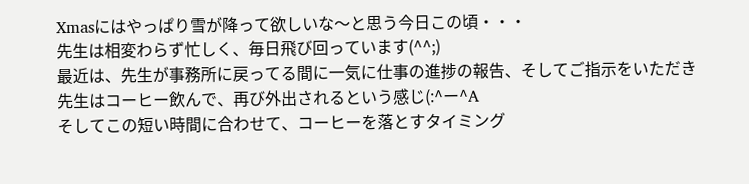Xmasにはやっぱり雪が降って欲しいな〜と思う今日この頃・・・
先生は相変わらず忙しく、毎日飛び回っています(^^;)
最近は、先生が事務所に戻ってる間に一気に仕事の進捗の報告、そしてご指示をいただき
先生はコーヒー飲んで、再び外出されるという感じ(:^ー^A
そしてこの短い時間に合わせて、コーヒーを落とすタイミング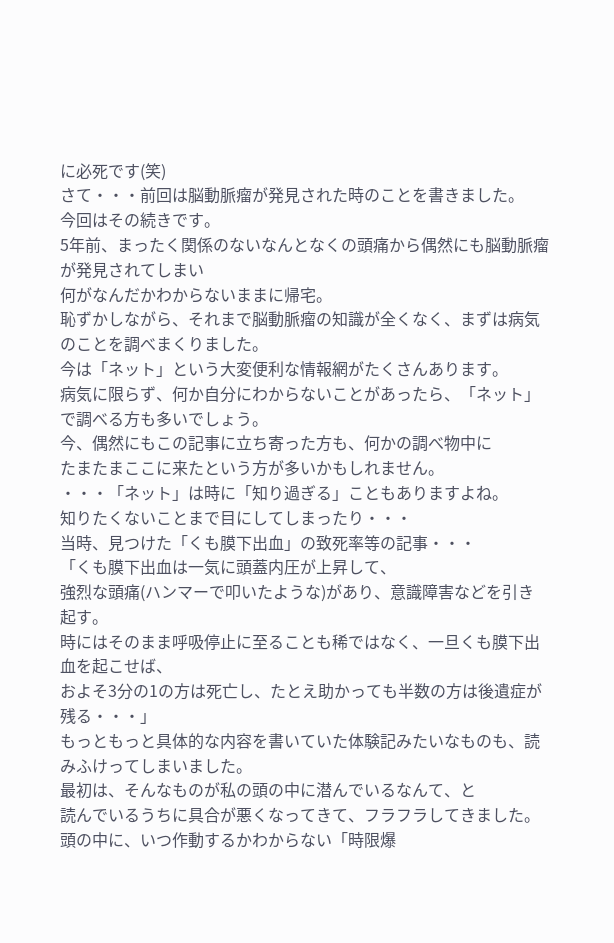に必死です(笑)
さて・・・前回は脳動脈瘤が発見された時のことを書きました。
今回はその続きです。
5年前、まったく関係のないなんとなくの頭痛から偶然にも脳動脈瘤が発見されてしまい
何がなんだかわからないままに帰宅。
恥ずかしながら、それまで脳動脈瘤の知識が全くなく、まずは病気のことを調べまくりました。
今は「ネット」という大変便利な情報網がたくさんあります。
病気に限らず、何か自分にわからないことがあったら、「ネット」で調べる方も多いでしょう。
今、偶然にもこの記事に立ち寄った方も、何かの調べ物中に
たまたまここに来たという方が多いかもしれません。
・・・「ネット」は時に「知り過ぎる」こともありますよね。
知りたくないことまで目にしてしまったり・・・
当時、見つけた「くも膜下出血」の致死率等の記事・・・
「くも膜下出血は一気に頭蓋内圧が上昇して、
強烈な頭痛(ハンマーで叩いたような)があり、意識障害などを引き起す。
時にはそのまま呼吸停止に至ることも稀ではなく、一旦くも膜下出血を起こせば、
およそ3分の1の方は死亡し、たとえ助かっても半数の方は後遺症が残る・・・」
もっともっと具体的な内容を書いていた体験記みたいなものも、読みふけってしまいました。
最初は、そんなものが私の頭の中に潜んでいるなんて、と
読んでいるうちに具合が悪くなってきて、フラフラしてきました。
頭の中に、いつ作動するかわからない「時限爆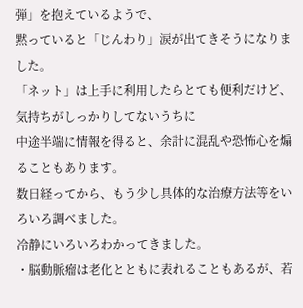弾」を抱えているようで、
黙っていると「じんわり」涙が出てきそうになりました。
「ネット」は上手に利用したらとても便利だけど、気持ちがしっかりしてないうちに
中途半端に情報を得ると、余計に混乱や恐怖心を煽ることもあります。
数日経ってから、もう少し具体的な治療方法等をいろいろ調べました。
冷静にいろいろわかってきました。
・脳動脈瘤は老化とともに表れることもあるが、若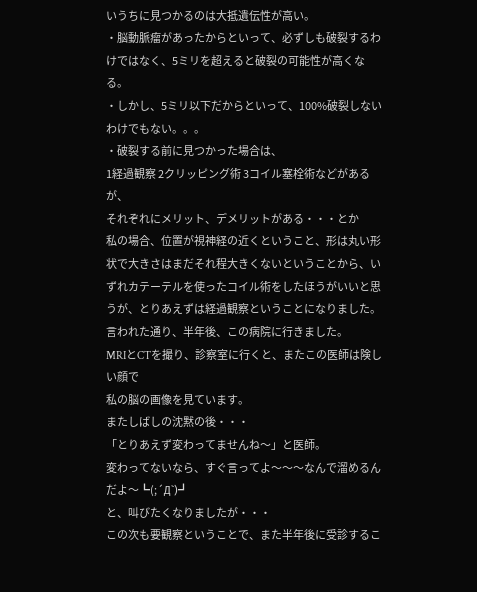いうちに見つかるのは大抵遺伝性が高い。
・脳動脈瘤があったからといって、必ずしも破裂するわけではなく、5ミリを超えると破裂の可能性が高くなる。
・しかし、5ミリ以下だからといって、100%破裂しないわけでもない。。。
・破裂する前に見つかった場合は、
1経過観察 2クリッピング術 3コイル塞栓術などがあるが、
それぞれにメリット、デメリットがある・・・とか
私の場合、位置が視神経の近くということ、形は丸い形状で大きさはまだそれ程大きくないということから、いずれカテーテルを使ったコイル術をしたほうがいいと思うが、とりあえずは経過観察ということになりました。
言われた通り、半年後、この病院に行きました。
MRIとCTを撮り、診察室に行くと、またこの医師は険しい顔で
私の脳の画像を見ています。
またしばしの沈黙の後・・・
「とりあえず変わってませんね〜」と医師。
変わってないなら、すぐ言ってよ〜〜〜なんで溜めるんだよ〜┗(;´Д`)┛
と、叫びたくなりましたが・・・
この次も要観察ということで、また半年後に受診するこ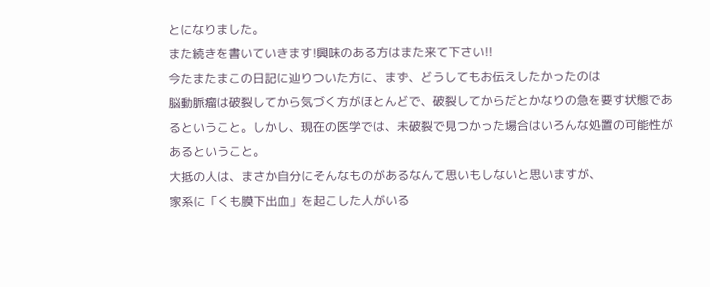とになりました。
また続きを書いていきます!興味のある方はまた来て下さい!!
今たまたまこの日記に辿りついた方に、まず、どうしてもお伝えしたかったのは
脳動脈瘤は破裂してから気づく方がほとんどで、破裂してからだとかなりの急を要す状態であるということ。しかし、現在の医学では、未破裂で見つかった場合はいろんな処置の可能性があるということ。
大抵の人は、まさか自分にそんなものがあるなんて思いもしないと思いますが、
家系に「くも膜下出血」を起こした人がいる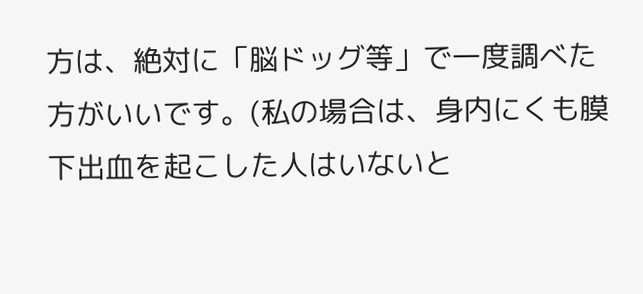方は、絶対に「脳ドッグ等」で一度調べた方がいいです。(私の場合は、身内にくも膜下出血を起こした人はいないと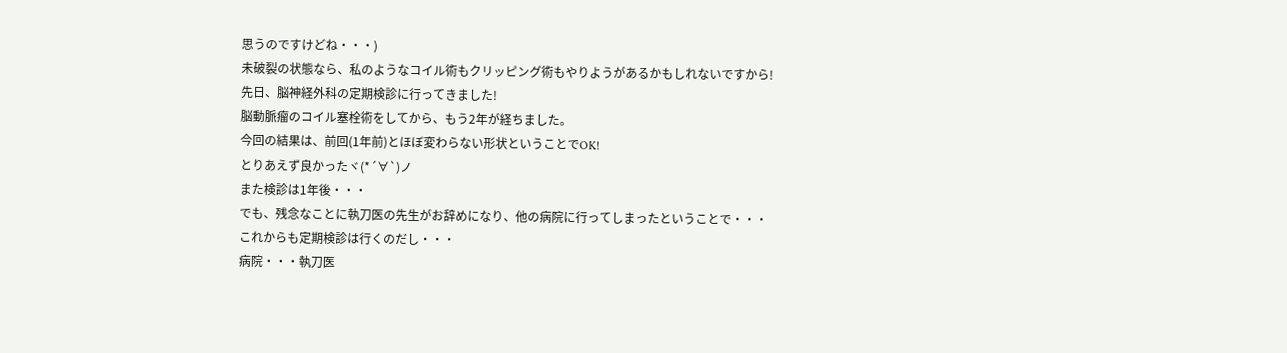思うのですけどね・・・)
未破裂の状態なら、私のようなコイル術もクリッピング術もやりようがあるかもしれないですから!
先日、脳神経外科の定期検診に行ってきました!
脳動脈瘤のコイル塞栓術をしてから、もう2年が経ちました。
今回の結果は、前回(1年前)とほぼ変わらない形状ということでOK!
とりあえず良かったヾ(*´∀`)ノ
また検診は1年後・・・
でも、残念なことに執刀医の先生がお辞めになり、他の病院に行ってしまったということで・・・
これからも定期検診は行くのだし・・・
病院・・・執刀医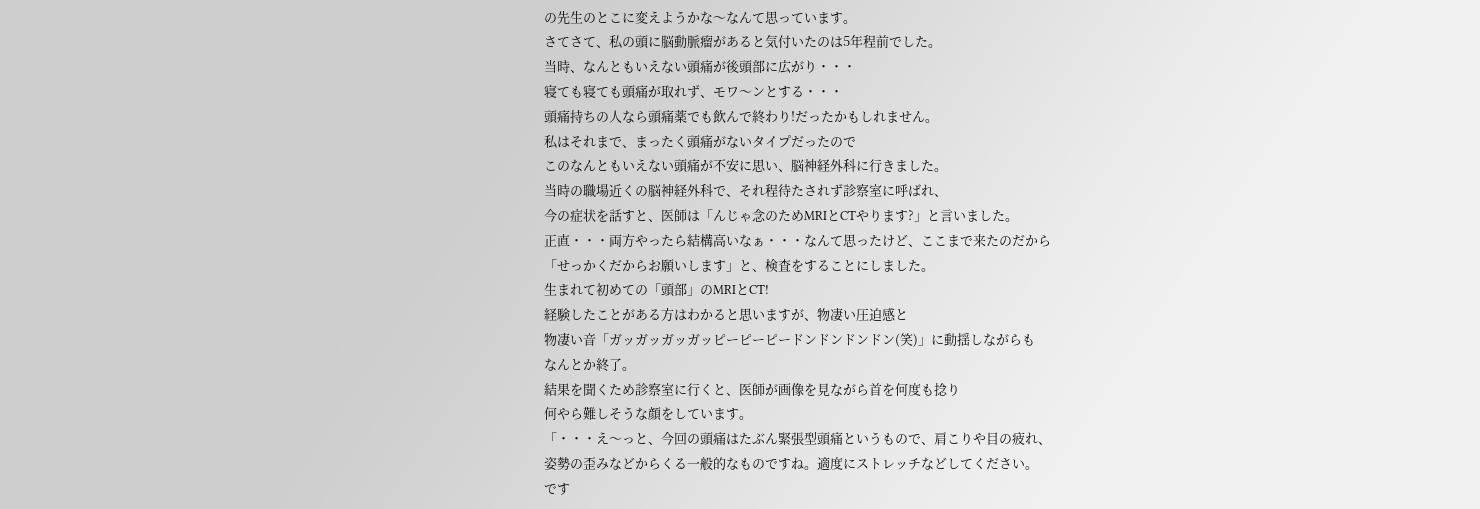の先生のとこに変えようかな〜なんて思っています。
さてさて、私の頭に脳動脈瘤があると気付いたのは5年程前でした。
当時、なんともいえない頭痛が後頭部に広がり・・・
寝ても寝ても頭痛が取れず、モワ〜ンとする・・・
頭痛持ちの人なら頭痛薬でも飲んで終わり!だったかもしれません。
私はそれまで、まったく頭痛がないタイプだったので
このなんともいえない頭痛が不安に思い、脳神経外科に行きました。
当時の職場近くの脳神経外科で、それ程待たされず診察室に呼ばれ、
今の症状を話すと、医師は「んじゃ念のためMRIとCTやります?」と言いました。
正直・・・両方やったら結構高いなぁ・・・なんて思ったけど、ここまで来たのだから
「せっかくだからお願いします」と、検査をすることにしました。
生まれて初めての「頭部」のMRIとCT!
経験したことがある方はわかると思いますが、物凄い圧迫感と
物凄い音「ガッガッガッガッピーピーピードンドンドンドン(笑)」に動揺しながらも
なんとか終了。
結果を聞くため診察室に行くと、医師が画像を見ながら首を何度も捻り
何やら難しそうな顔をしています。
「・・・え〜っと、今回の頭痛はたぶん緊張型頭痛というもので、肩こりや目の疲れ、
姿勢の歪みなどからくる一般的なものですね。適度にストレッチなどしてください。
です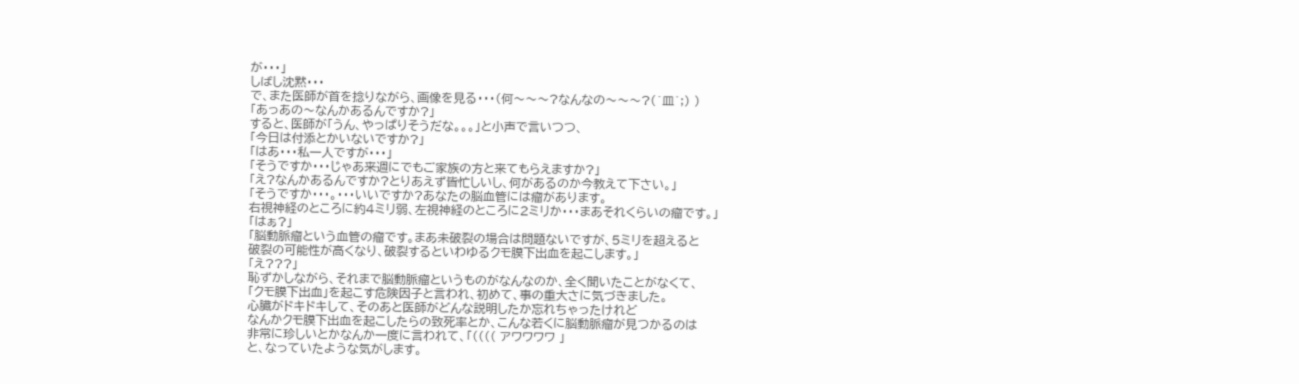が・・・」
しばし沈黙・・・
で、また医師が首を捻りながら、画像を見る・・・(何〜〜〜?なんなの〜〜〜?(´皿`;) )
「あっあの〜なんかあるんですか?」
すると、医師が「うん、やっぱりそうだな。。。」と小声で言いつつ、
「今日は付添とかいないですか?」
「はあ・・・私一人ですが・・・」
「そうですか・・・じゃあ来週にでもご家族の方と来てもらえますか?」
「え?なんかあるんですか?とりあえず皆忙しいし、何があるのか今教えて下さい。」
「そうですか・・・。・・・いいですか?あなたの脳血管には瘤があります。
右視神経のところに約4ミリ弱、左視神経のところに2ミリか・・・まあそれくらいの瘤です。」
「はぁ?」
「脳動脈瘤という血管の瘤です。まあ未破裂の場合は問題ないですが、5ミリを超えると
破裂の可能性が高くなり、破裂するといわゆるクモ膜下出血を起こします。」
「え???」
恥ずかしながら、それまで脳動脈瘤というものがなんなのか、全く聞いたことがなくて、
「クモ膜下出血」を起こす危険因子と言われ、初めて、事の重大さに気づきました。
心臓がドキドキして、そのあと医師がどんな説明したか忘れちゃったけれど
なんかクモ膜下出血を起こしたらの致死率とか、こんな若くに脳動脈瘤が見つかるのは
非常に珍しいとかなんか一度に言われて、「(((( アワワワワ 」
と、なっていたような気がします。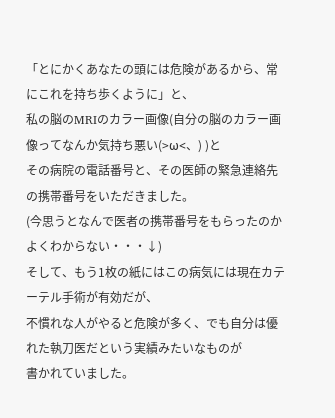「とにかくあなたの頭には危険があるから、常にこれを持ち歩くように」と、
私の脳のMRIのカラー画像(自分の脳のカラー画像ってなんか気持ち悪い(>ω<、) )と
その病院の電話番号と、その医師の緊急連絡先の携帯番号をいただきました。
(今思うとなんで医者の携帯番号をもらったのかよくわからない・・・↓)
そして、もう1枚の紙にはこの病気には現在カテーテル手術が有効だが、
不慣れな人がやると危険が多く、でも自分は優れた執刀医だという実績みたいなものが
書かれていました。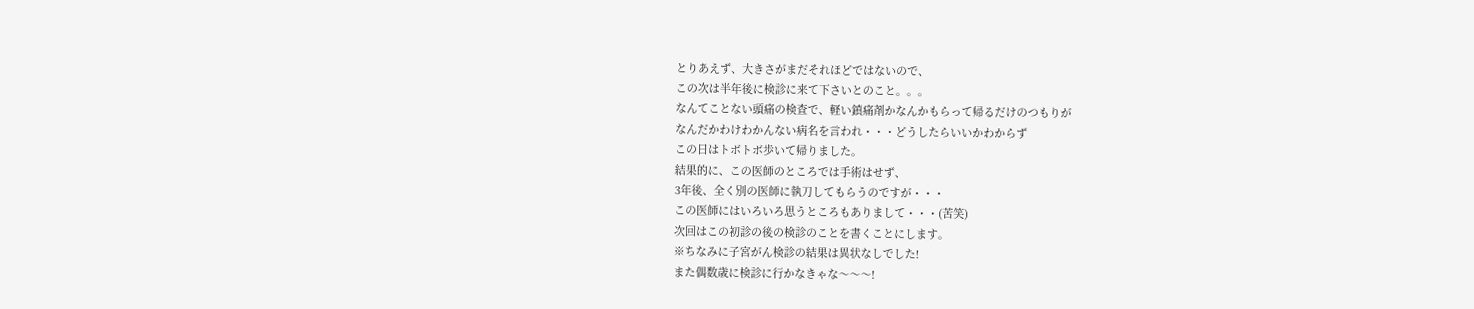とりあえず、大きさがまだそれほどではないので、
この次は半年後に検診に来て下さいとのこと。。。
なんてことない頭痛の検査で、軽い鎮痛剤かなんかもらって帰るだけのつもりが
なんだかわけわかんない病名を言われ・・・どうしたらいいかわからず
この日はトボトボ歩いて帰りました。
結果的に、この医師のところでは手術はせず、
3年後、全く別の医師に執刀してもらうのですが・・・
この医師にはいろいろ思うところもありまして・・・(苦笑)
次回はこの初診の後の検診のことを書くことにします。
※ちなみに子宮がん検診の結果は異状なしでした!
また偶数歳に検診に行かなきゃな〜〜〜!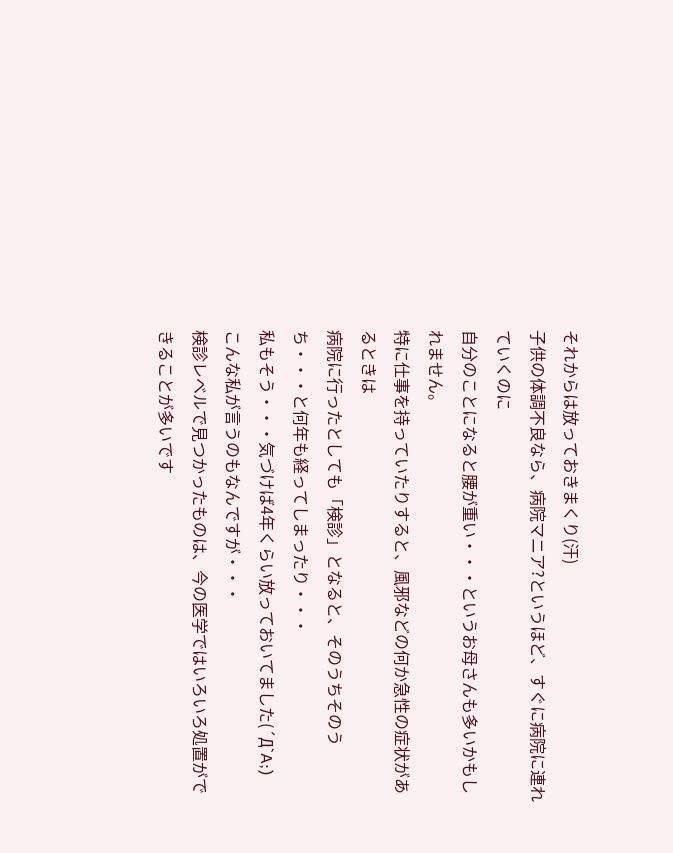それからは放っておきまくり(汗)
子供の体調不良なら、病院マニア?というほど、すぐに病院に連れていくのに
自分のことになると腰が重い・・・というお母さんも多いかもしれません。
特に仕事を持っていたりすると、風邪などの何か急性の症状があるときは
病院に行ったとしても「検診」となると、そのうちそのうち・・・と何年も経ってしまったり・・・
私もそう・・・気づけば4年くらい放っておいてました(´Д`A;)
こんな私が言うのもなんですが・・・
検診レベルで見つかったものは、今の医学ではいろいろ処置ができることが多いです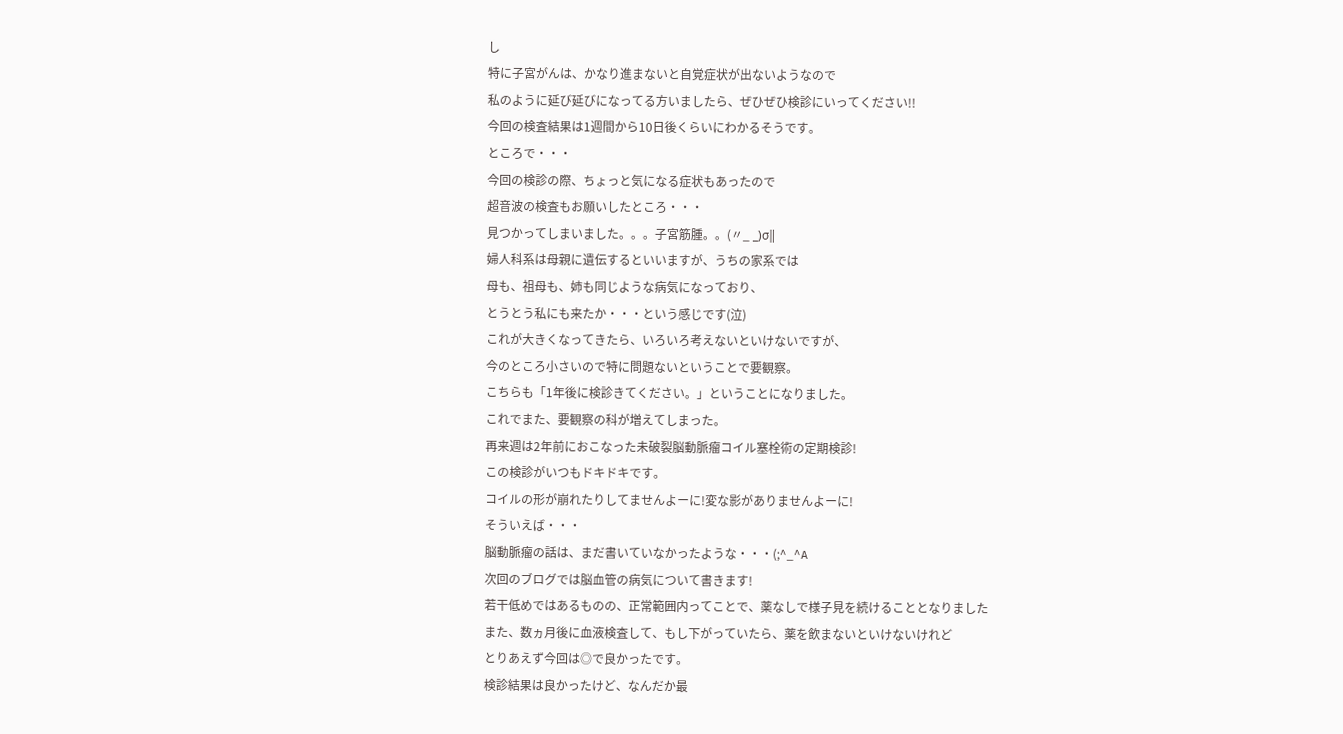し
特に子宮がんは、かなり進まないと自覚症状が出ないようなので
私のように延び延びになってる方いましたら、ぜひぜひ検診にいってください!!
今回の検査結果は1週間から10日後くらいにわかるそうです。
ところで・・・
今回の検診の際、ちょっと気になる症状もあったので
超音波の検査もお願いしたところ・・・
見つかってしまいました。。。子宮筋腫。。(〃_ _)σ‖
婦人科系は母親に遺伝するといいますが、うちの家系では
母も、祖母も、姉も同じような病気になっており、
とうとう私にも来たか・・・という感じです(泣)
これが大きくなってきたら、いろいろ考えないといけないですが、
今のところ小さいので特に問題ないということで要観察。
こちらも「1年後に検診きてください。」ということになりました。
これでまた、要観察の科が増えてしまった。
再来週は2年前におこなった未破裂脳動脈瘤コイル塞栓術の定期検診!
この検診がいつもドキドキです。
コイルの形が崩れたりしてませんよーに!変な影がありませんよーに!
そういえば・・・
脳動脈瘤の話は、まだ書いていなかったような・・・(;^_^A
次回のブログでは脳血管の病気について書きます!
若干低めではあるものの、正常範囲内ってことで、薬なしで様子見を続けることとなりました
また、数ヵ月後に血液検査して、もし下がっていたら、薬を飲まないといけないけれど
とりあえず今回は◎で良かったです。
検診結果は良かったけど、なんだか最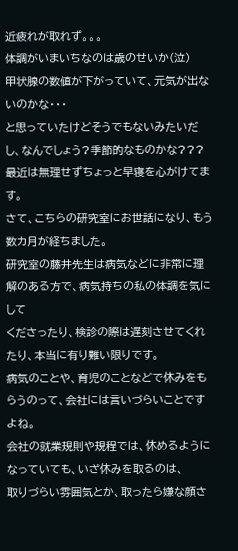近疲れが取れず。。。
体調がいまいちなのは歳のせいか(泣)
甲状腺の数値が下がっていて、元気が出ないのかな・・・
と思っていたけどそうでもないみたいだし、なんでしょう?季節的なものかな???
最近は無理せずちょっと早寝を心がけてます。
さて、こちらの研究室にお世話になり、もう数カ月が経ちました。
研究室の藤井先生は病気などに非常に理解のある方で、病気持ちの私の体調を気にして
くださったり、検診の際は遅刻させてくれたり、本当に有り難い限りです。
病気のことや、育児のことなどで休みをもらうのって、会社には言いづらいことですよね。
会社の就業規則や規程では、休めるようになっていても、いざ休みを取るのは、
取りづらい雰囲気とか、取ったら嫌な顔さ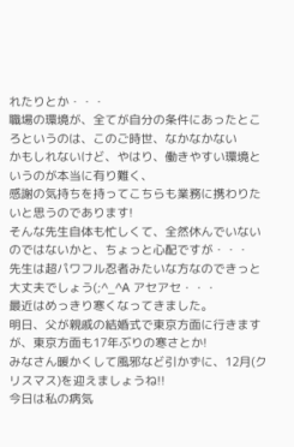れたりとか・・・
職場の環境が、全てが自分の条件にあったところというのは、このご時世、なかなかない
かもしれないけど、やはり、働きやすい環境というのが本当に有り難く、
感謝の気持ちを持ってこちらも業務に携わりたいと思うのであります!
そんな先生自体も忙しくて、全然休んでいないのではないかと、ちょっと心配ですが・・・
先生は超パワフル忍者みたいな方なのできっと大丈夫でしょう(;^_^A アセアセ・・・
最近はめっきり寒くなってきました。
明日、父が親戚の結婚式で東京方面に行きますが、東京方面も17年ぶりの寒さとか!
みなさん暖かくして風邪など引かずに、12月(クリスマス)を迎えましょうね!!
今日は私の病気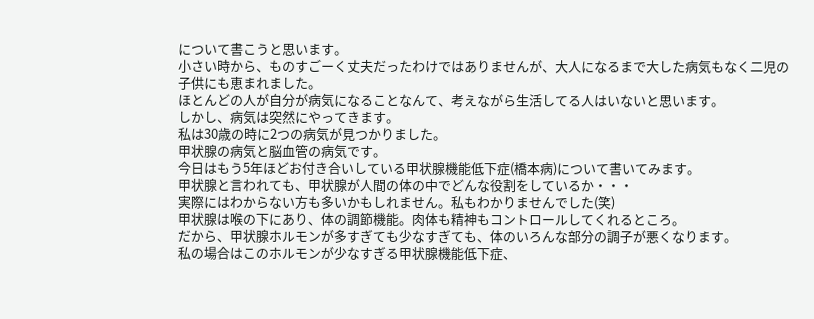について書こうと思います。
小さい時から、ものすごーく丈夫だったわけではありませんが、大人になるまで大した病気もなく二児の子供にも恵まれました。
ほとんどの人が自分が病気になることなんて、考えながら生活してる人はいないと思います。
しかし、病気は突然にやってきます。
私は30歳の時に2つの病気が見つかりました。
甲状腺の病気と脳血管の病気です。
今日はもう5年ほどお付き合いしている甲状腺機能低下症(橋本病)について書いてみます。
甲状腺と言われても、甲状腺が人間の体の中でどんな役割をしているか・・・
実際にはわからない方も多いかもしれません。私もわかりませんでした(笑)
甲状腺は喉の下にあり、体の調節機能。肉体も精神もコントロールしてくれるところ。
だから、甲状腺ホルモンが多すぎても少なすぎても、体のいろんな部分の調子が悪くなります。
私の場合はこのホルモンが少なすぎる甲状腺機能低下症、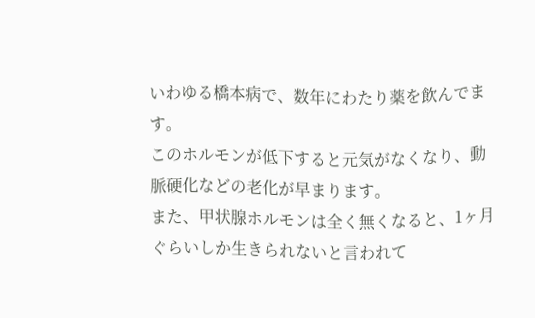いわゆる橋本病で、数年にわたり薬を飲んでます。
このホルモンが低下すると元気がなくなり、動脈硬化などの老化が早まります。
また、甲状腺ホルモンは全く無くなると、1ヶ月ぐらいしか生きられないと言われて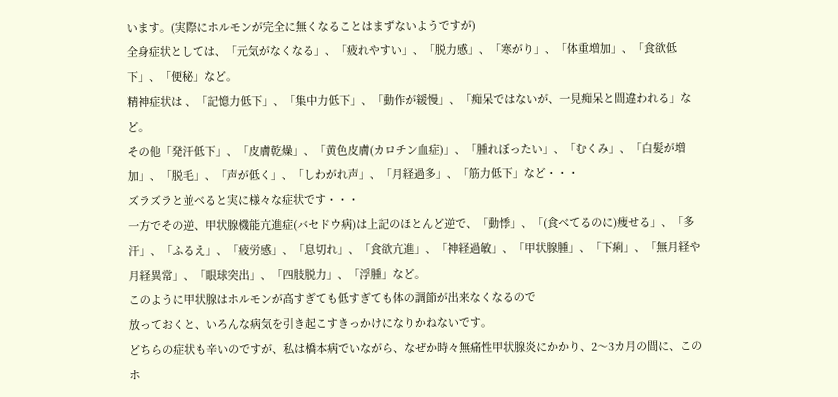います。(実際にホルモンが完全に無くなることはまずないようですが)
全身症状としては、「元気がなくなる」、「疲れやすい」、「脱力感」、「寒がり」、「体重増加」、「食欲低下」、「便秘」など。
精神症状は 、「記憶力低下」、「集中力低下」、「動作が緩慢」、「痴呆ではないが、一見痴呆と間違われる」など。
その他「発汗低下」、「皮膚乾燥」、「黄色皮膚(カロチン血症)」、「腫れぼったい」、「むくみ」、「白髪が増加」、「脱毛」、「声が低く」、「しわがれ声」、「月経過多」、「筋力低下」など・・・
ズラズラと並べると実に様々な症状です・・・
一方でその逆、甲状腺機能亢進症(バセドウ病)は上記のほとんど逆で、「動悸」、「(食べてるのに)痩せる」、「多汗」、「ふるえ」、「疲労感」、「息切れ」、「食欲亢進」、「神経過敏」、「甲状腺腫」、「下痢」、「無月経や月経異常」、「眼球突出」、「四肢脱力」、「浮腫」など。
このように甲状腺はホルモンが高すぎても低すぎても体の調節が出来なくなるので
放っておくと、いろんな病気を引き起こすきっかけになりかねないです。
どちらの症状も辛いのですが、私は橋本病でいながら、なぜか時々無痛性甲状腺炎にかかり、2〜3カ月の間に、このホ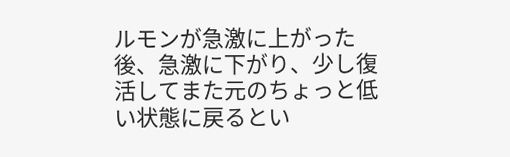ルモンが急激に上がった後、急激に下がり、少し復活してまた元のちょっと低い状態に戻るとい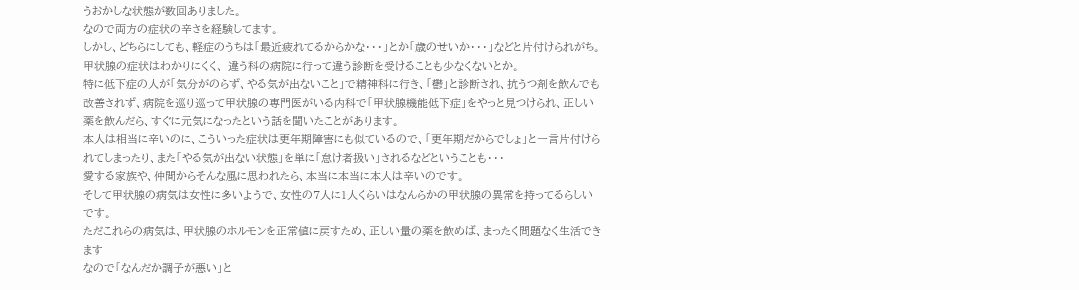うおかしな状態が数回ありました。
なので両方の症状の辛さを経験してます。
しかし、どちらにしても、軽症のうちは「最近疲れてるからかな・・・」とか「歳のせいか・・・」などと片付けられがち。
甲状腺の症状はわかりにくく、 違う科の病院に行って違う診断を受けることも少なくないとか。
特に低下症の人が「気分がのらず、やる気が出ないこと」で精神科に行き、「鬱」と診断され、抗うつ剤を飲んでも改善されず、病院を巡り巡って甲状腺の専門医がいる内科で「甲状腺機能低下症」をやっと見つけられ、正しい薬を飲んだら、すぐに元気になったという話を聞いたことがあります。
本人は相当に辛いのに、こういった症状は更年期障害にも似ているので、「更年期だからでしょ」と一言片付けられてしまったり、また「やる気が出ない状態」を単に「怠け者扱い」されるなどということも・・・
愛する家族や、仲間からそんな風に思われたら、本当に本当に本人は辛いのです。
そして甲状腺の病気は女性に多いようで、女性の7人に1人くらいはなんらかの甲状腺の異常を持ってるらしいです。
ただこれらの病気は、甲状腺のホルモンを正常値に戻すため、正しい量の薬を飲めば、まったく問題なく生活できます
なので「なんだか調子が悪い」と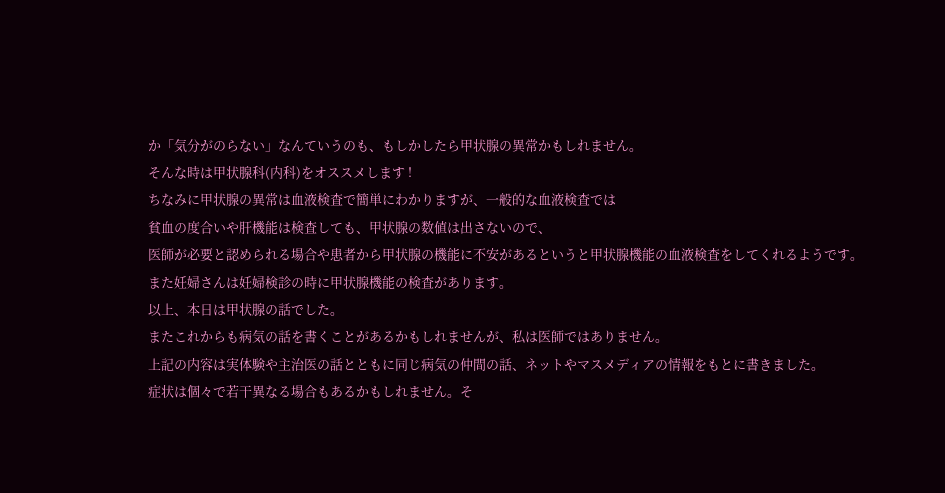か「気分がのらない」なんていうのも、もしかしたら甲状腺の異常かもしれません。
そんな時は甲状腺科(内科)をオススメします !
ちなみに甲状腺の異常は血液検査で簡単にわかりますが、一般的な血液検査では
貧血の度合いや肝機能は検査しても、甲状腺の数値は出さないので、
医師が必要と認められる場合や患者から甲状腺の機能に不安があるというと甲状腺機能の血液検査をしてくれるようです。
また妊婦さんは妊婦検診の時に甲状腺機能の検査があります。
以上、本日は甲状腺の話でした。
またこれからも病気の話を書くことがあるかもしれませんが、私は医師ではありません。
上記の内容は実体験や主治医の話とともに同じ病気の仲間の話、ネットやマスメディアの情報をもとに書きました。
症状は個々で若干異なる場合もあるかもしれません。そ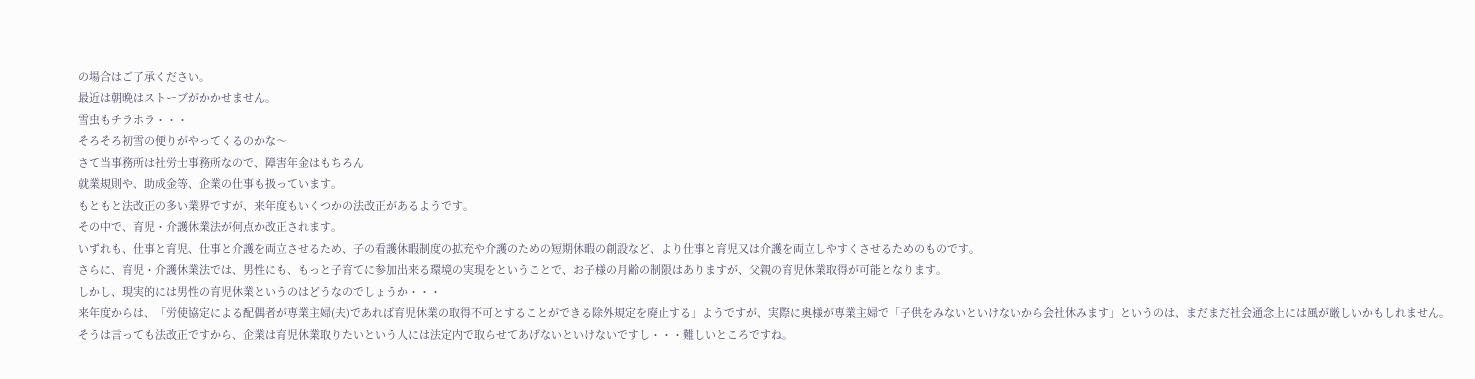の場合はご了承ください。
最近は朝晩はストーブがかかせません。
雪虫もチラホラ・・・
そろそろ初雪の便りがやってくるのかな〜
さて当事務所は社労士事務所なので、障害年金はもちろん
就業規則や、助成金等、企業の仕事も扱っています。
もともと法改正の多い業界ですが、来年度もいくつかの法改正があるようです。
その中で、育児・介護休業法が何点か改正されます。
いずれも、仕事と育児、仕事と介護を両立させるため、子の看護休暇制度の拡充や介護のための短期休暇の創設など、より仕事と育児又は介護を両立しやすくさせるためのものです。
さらに、育児・介護休業法では、男性にも、もっと子育てに参加出来る環境の実現をということで、お子様の月齢の制限はありますが、父親の育児休業取得が可能となります。
しかし、現実的には男性の育児休業というのはどうなのでしょうか・・・
来年度からは、「労使協定による配偶者が専業主婦(夫)であれば育児休業の取得不可とすることができる除外規定を廃止する」ようですが、実際に奥様が専業主婦で「子供をみないといけないから会社休みます」というのは、まだまだ社会通念上には風が厳しいかもしれません。
そうは言っても法改正ですから、企業は育児休業取りたいという人には法定内で取らせてあげないといけないですし・・・難しいところですね。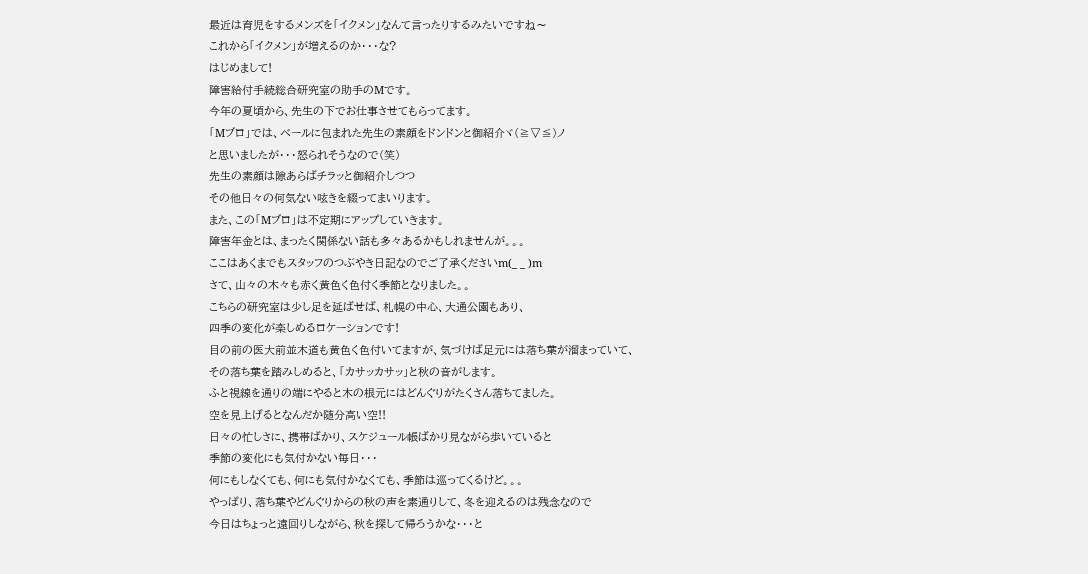最近は育児をするメンズを「イクメン」なんて言ったりするみたいですね〜
これから「イクメン」が増えるのか・・・な?
はじめまして!
障害給付手続総合研究室の助手のMです。
今年の夏頃から、先生の下でお仕事させてもらってます。
「Mブロ」では、ベールに包まれた先生の素顔をドンドンと御紹介ヾ(≧▽≦)ノ
と思いましたが・・・怒られそうなので(笑)
先生の素顔は隙あらばチラッと御紹介しつつ
その他日々の何気ない呟きを綴ってまいります。
また、この「Mブロ」は不定期にアップしていきます。
障害年金とは、まったく関係ない話も多々あるかもしれませんが。。。
ここはあくまでもスタッフのつぶやき日記なのでご了承くださいm(_ _ )m
さて、山々の木々も赤く黄色く色付く季節となりました。。
こちらの研究室は少し足を延ばせば、札幌の中心、大通公園もあり、
四季の変化が楽しめるロケーションです!
目の前の医大前並木道も黄色く色付いてますが、気づけば足元には落ち葉が溜まっていて、
その落ち葉を踏みしめると、「カサッカサッ」と秋の音がします。
ふと視線を通りの端にやると木の根元にはどんぐりがたくさん落ちてました。
空を見上げるとなんだか随分高い空!!
日々の忙しさに、携帯ばかり、スケジュール帳ばかり見ながら歩いていると
季節の変化にも気付かない毎日・・・
何にもしなくても、何にも気付かなくても、季節は巡ってくるけど。。。
やっぱり、落ち葉やどんぐりからの秋の声を素通りして、冬を迎えるのは残念なので
今日はちょっと遠回りしながら、秋を探して帰ろうかな・・・と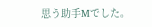思う助手Mでした。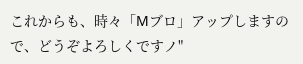これからも、時々「Mブロ」アップしますので、どうぞよろしくですノ"